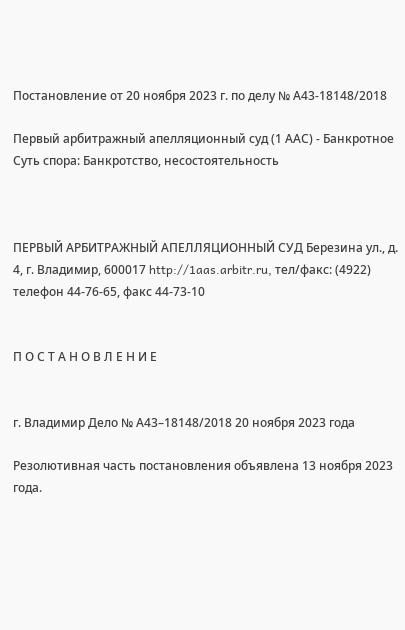Постановление от 20 ноября 2023 г. по делу № А43-18148/2018

Первый арбитражный апелляционный суд (1 ААС) - Банкротное
Суть спора: Банкротство, несостоятельность



ПЕРВЫЙ АРБИТРАЖНЫЙ АПЕЛЛЯЦИОННЫЙ СУД Березина ул., д. 4, г. Владимир, 600017 http://1aas.arbitr.ru, тел/факс: (4922) телефон 44-76-65, факс 44-73-10


П О С Т А Н О В Л Е Н И Е


г. Владимир Дело № А43–18148/2018 20 ноября 2023 года

Резолютивная часть постановления объявлена 13 ноября 2023 года.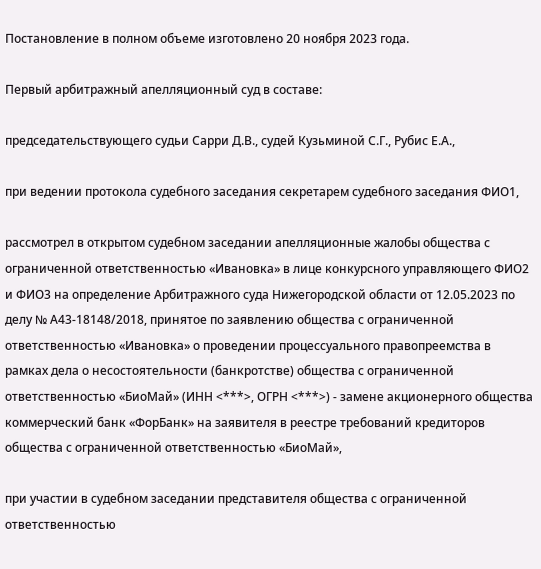Постановление в полном объеме изготовлено 20 ноября 2023 года.

Первый арбитражный апелляционный суд в составе:

председательствующего судьи Сарри Д.В., судей Кузьминой С.Г., Рубис Е.А.,

при ведении протокола судебного заседания секретарем судебного заседания ФИО1,

рассмотрел в открытом судебном заседании апелляционные жалобы общества с ограниченной ответственностью «Ивановка» в лице конкурсного управляющего ФИО2 и ФИО3 на определение Арбитражного суда Нижегородской области от 12.05.2023 по делу № А43-18148/2018, принятое по заявлению общества с ограниченной ответственностью «Ивановка» о проведении процессуального правопреемства в рамках дела о несостоятельности (банкротстве) общества с ограниченной ответственностью «БиоМай» (ИНН <***>, ОГРН <***>) - замене акционерного общества коммерческий банк «ФорБанк» на заявителя в реестре требований кредиторов общества с ограниченной ответственностью «БиоМай»,

при участии в судебном заседании представителя общества с ограниченной ответственностью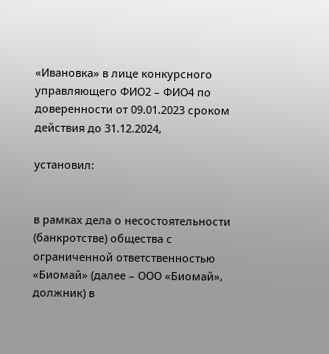«Ивановка» в лице конкурсного управляющего ФИО2 – ФИО4 по доверенности от 09.01.2023 сроком действия до 31.12.2024,

установил:


в рамках дела о несостоятельности (банкротстве) общества с ограниченной ответственностью «Биомай» (далее – ООО «Биомай», должник) в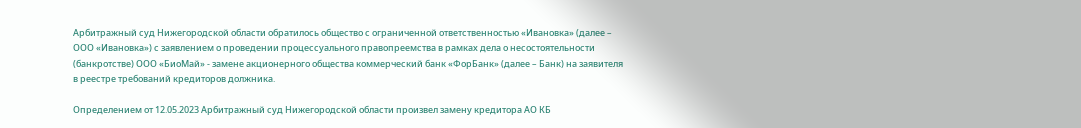Арбитражный суд Нижегородской области обратилось общество с ограниченной ответственностью «Ивановка» (далее – ООО «Ивановка») с заявлением о проведении процессуального правопреемства в рамках дела о несостоятельности (банкротстве) ООО «БиоМай» - замене акционерного общества коммерческий банк «ФорБанк» (далее – Банк) на заявителя в реестре требований кредиторов должника.

Определением от 12.05.2023 Арбитражный суд Нижегородской области произвел замену кредитора АО КБ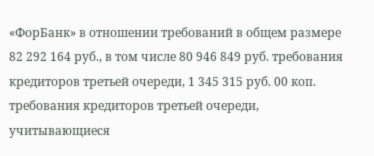«ФорБанк» в отношении требований в общем размере 82 292 164 руб., в том числе 80 946 849 руб. требования кредиторов третьей очереди, 1 345 315 руб. 00 коп. требования кредиторов третьей очереди, учитывающиеся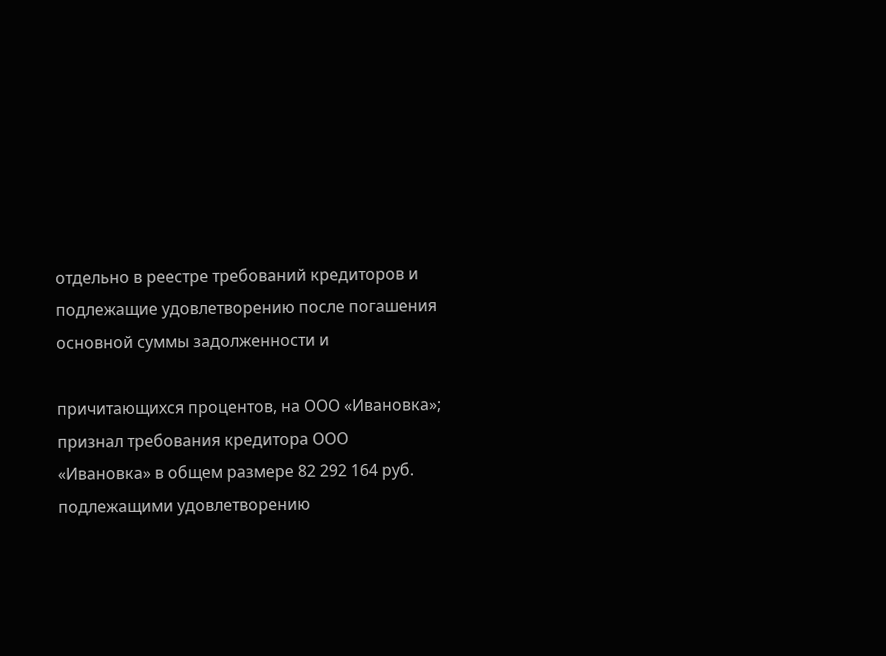отдельно в реестре требований кредиторов и подлежащие удовлетворению после погашения основной суммы задолженности и

причитающихся процентов, на ООО «Ивановка»; признал требования кредитора ООО «Ивановка» в общем размере 82 292 164 руб. подлежащими удовлетворению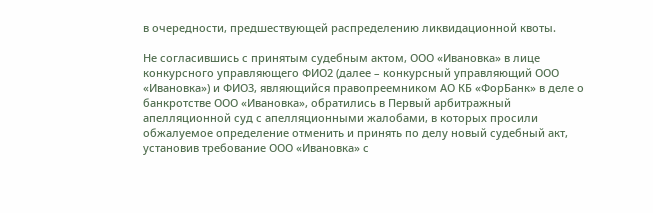в очередности, предшествующей распределению ликвидационной квоты.

Не согласившись с принятым судебным актом, ООО «Ивановка» в лице конкурсного управляющего ФИО2 (далее – конкурсный управляющий ООО «Ивановка») и ФИО3, являющийся правопреемником АО КБ «ФорБанк» в деле о банкротстве ООО «Ивановка», обратились в Первый арбитражный апелляционной суд с апелляционными жалобами, в которых просили обжалуемое определение отменить и принять по делу новый судебный акт, установив требование ООО «Ивановка» с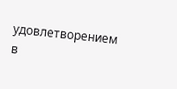удовлетворением в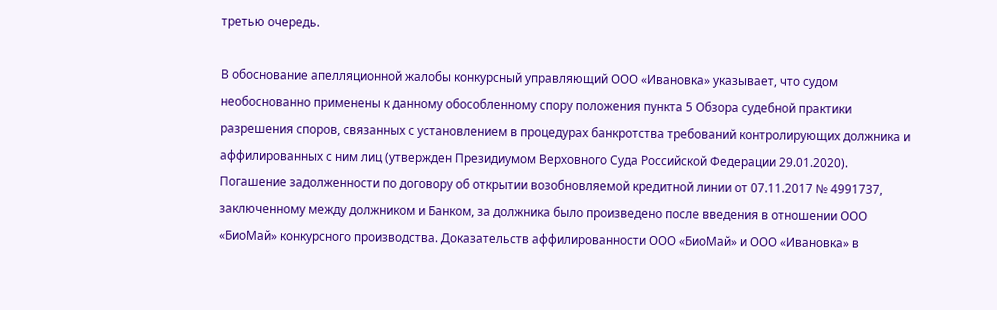третью очередь.

В обоснование апелляционной жалобы конкурсный управляющий ООО «Ивановка» указывает, что судом необоснованно применены к данному обособленному спору положения пункта 5 Обзора судебной практики разрешения споров, связанных с установлением в процедурах банкротства требований контролирующих должника и аффилированных с ним лиц (утвержден Президиумом Верховного Суда Российской Федерации 29.01.2020). Погашение задолженности по договору об открытии возобновляемой кредитной линии от 07.11.2017 № 4991737, заключенному между должником и Банком, за должника было произведено после введения в отношении ООО «БиоМай» конкурсного производства. Доказательств аффилированности ООО «БиоМай» и ООО «Ивановка» в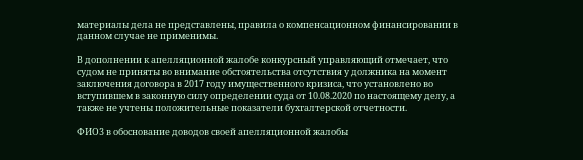материалы дела не представлены, правила о компенсационном финансировании в данном случае не применимы.

В дополнении к апелляционной жалобе конкурсный управляющий отмечает, что судом не приняты во внимание обстоятельства отсутствия у должника на момент заключения договора в 2017 году имущественного кризиса, что установлено во вступившем в законную силу определении суда от 10.08.2020 по настоящему делу, а также не учтены положительные показатели бухгалтерской отчетности.

ФИО3 в обоснование доводов своей апелляционной жалобы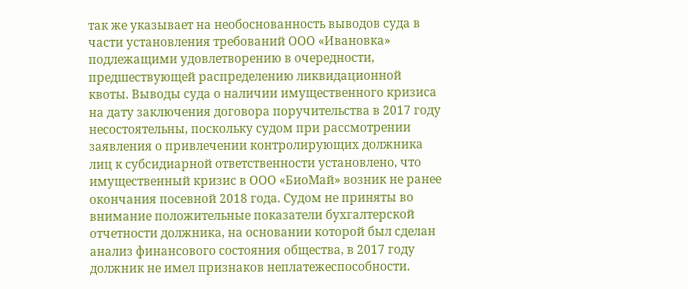так же указывает на необоснованность выводов суда в части установления требований ООО «Ивановка» подлежащими удовлетворению в очередности, предшествующей распределению ликвидационной квоты. Выводы суда о наличии имущественного кризиса на дату заключения договора поручительства в 2017 году несостоятельны, поскольку судом при рассмотрении заявления о привлечении контролирующих должника лиц к субсидиарной ответственности установлено, что имущественный кризис в ООО «БиоМай» возник не ранее окончания посевной 2018 года. Судом не приняты во внимание положительные показатели бухгалтерской отчетности должника, на основании которой был сделан анализ финансового состояния общества, в 2017 году должник не имел признаков неплатежеспособности.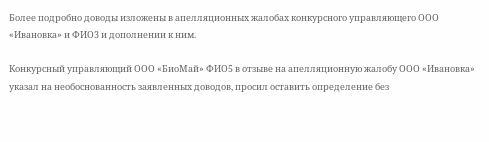Более подробно доводы изложены в апелляционных жалобах конкурсного управляющего ООО «Ивановка» и ФИО3 и дополнении к ним.

Конкурсный управляющий ООО «БиоМай» ФИО5 в отзыве на апелляционную жалобу ООО «Ивановка» указал на необоснованность заявленных доводов, просил оставить определение без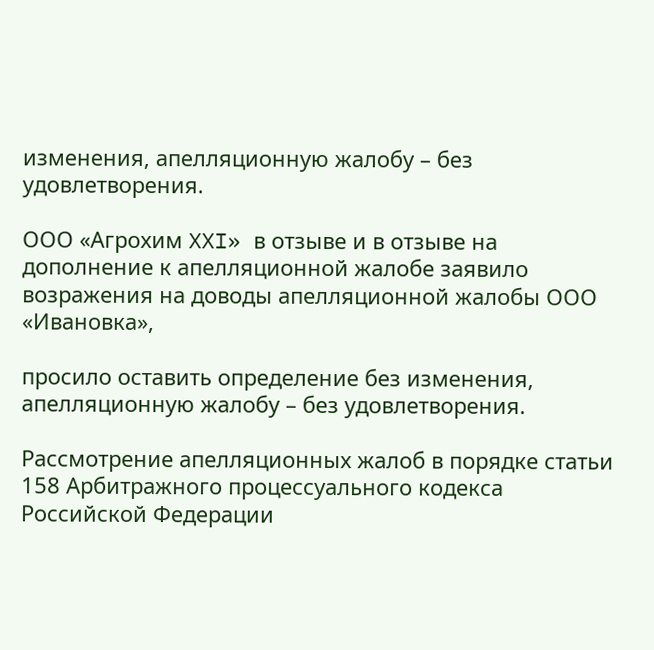изменения, апелляционную жалобу – без удовлетворения.

ООО «Агрохим XXI» в отзыве и в отзыве на дополнение к апелляционной жалобе заявило возражения на доводы апелляционной жалобы ООО «Ивановка»,

просило оставить определение без изменения, апелляционную жалобу – без удовлетворения.

Рассмотрение апелляционных жалоб в порядке статьи 158 Арбитражного процессуального кодекса Российской Федерации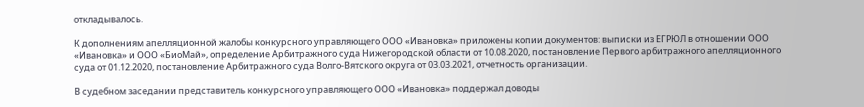откладывалось.

К дополнениям апелляционной жалобы конкурсного управляющего ООО «Ивановка» приложены копии документов: выписки из ЕГРЮЛ в отношении ООО «Ивановка» и ООО «БиоМай», определение Арбитражного суда Нижегородской области от 10.08.2020, постановление Первого арбитражного апелляционного суда от 01.12.2020, постановление Арбитражного суда Волго-Вятского округа от 03.03.2021, отчетность организации.

В судебном заседании представитель конкурсного управляющего ООО «Ивановка» поддержал доводы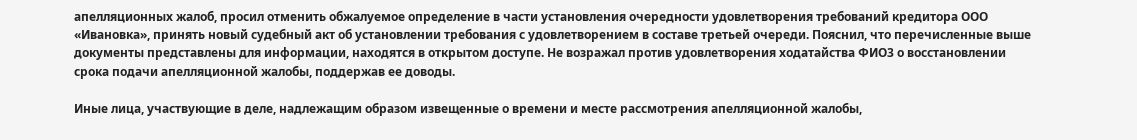апелляционных жалоб, просил отменить обжалуемое определение в части установления очередности удовлетворения требований кредитора ООО «Ивановка», принять новый судебный акт об установлении требования с удовлетворением в составе третьей очереди. Пояснил, что перечисленные выше документы представлены для информации, находятся в открытом доступе. Не возражал против удовлетворения ходатайства ФИО3 о восстановлении срока подачи апелляционной жалобы, поддержав ее доводы.

Иные лица, участвующие в деле, надлежащим образом извещенные о времени и месте рассмотрения апелляционной жалобы,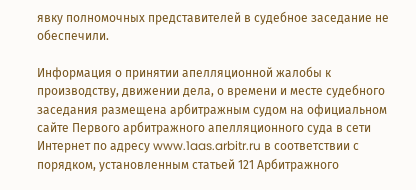явку полномочных представителей в судебное заседание не обеспечили.

Информация о принятии апелляционной жалобы к производству, движении дела, о времени и месте судебного заседания размещена арбитражным судом на официальном сайте Первого арбитражного апелляционного суда в сети Интернет по адресу www.1aas.arbitr.ru в соответствии с порядком, установленным статьей 121 Арбитражного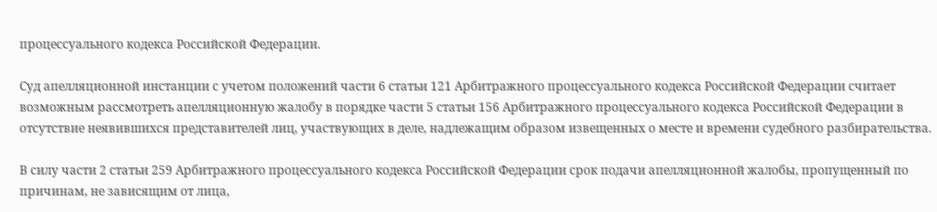процессуального кодекса Российской Федерации.

Суд апелляционной инстанции с учетом положений части 6 статьи 121 Арбитражного процессуального кодекса Российской Федерации считает возможным рассмотреть апелляционную жалобу в порядке части 5 статьи 156 Арбитражного процессуального кодекса Российской Федерации в отсутствие неявившихся представителей лиц, участвующих в деле, надлежащим образом извещенных о месте и времени судебного разбирательства.

В силу части 2 статьи 259 Арбитражного процессуального кодекса Российской Федерации срок подачи апелляционной жалобы, пропущенный по причинам, не зависящим от лица,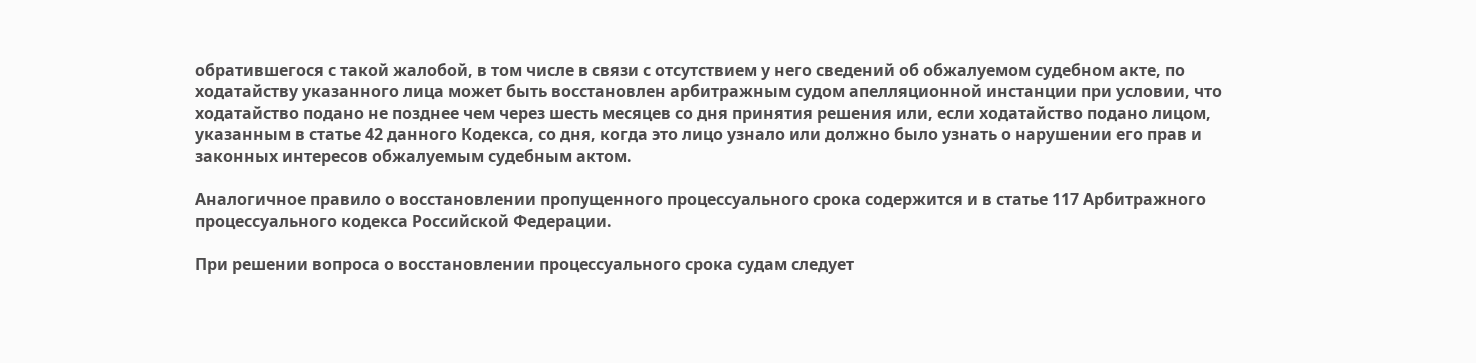обратившегося с такой жалобой, в том числе в связи с отсутствием у него сведений об обжалуемом судебном акте, по ходатайству указанного лица может быть восстановлен арбитражным судом апелляционной инстанции при условии, что ходатайство подано не позднее чем через шесть месяцев со дня принятия решения или, если ходатайство подано лицом, указанным в статье 42 данного Кодекса, со дня, когда это лицо узнало или должно было узнать о нарушении его прав и законных интересов обжалуемым судебным актом.

Аналогичное правило о восстановлении пропущенного процессуального срока содержится и в статье 117 Арбитражного процессуального кодекса Российской Федерации.

При решении вопроса о восстановлении процессуального срока судам следует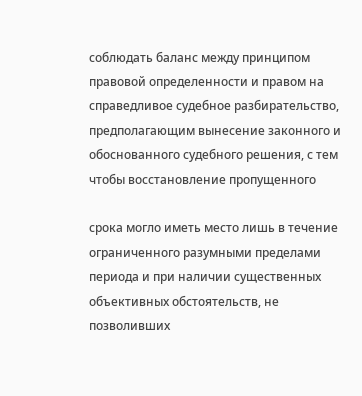соблюдать баланс между принципом правовой определенности и правом на справедливое судебное разбирательство, предполагающим вынесение законного и обоснованного судебного решения, с тем чтобы восстановление пропущенного

срока могло иметь место лишь в течение ограниченного разумными пределами периода и при наличии существенных объективных обстоятельств, не позволивших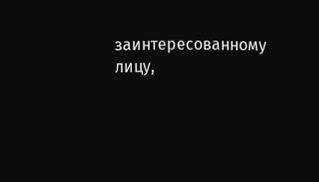заинтересованному лицу,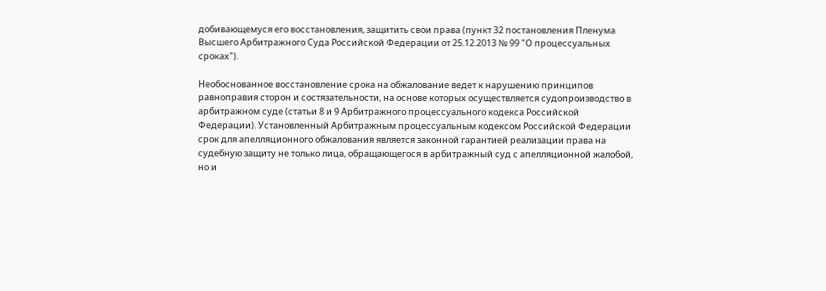добивающемуся его восстановления, защитить свои права (пункт 32 постановления Пленума Высшего Арбитражного Суда Российской Федерации от 25.12.2013 № 99 "О процессуальных сроках").

Необоснованное восстановление срока на обжалование ведет к нарушению принципов равноправия сторон и состязательности, на основе которых осуществляется судопроизводство в арбитражном суде (статьи 8 и 9 Арбитражного процессуального кодекса Российской Федерации). Установленный Арбитражным процессуальным кодексом Российской Федерации срок для апелляционного обжалования является законной гарантией реализации права на судебную защиту не только лица, обращающегося в арбитражный суд с апелляционной жалобой, но и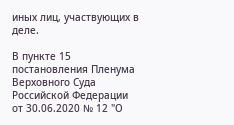иных лиц, участвующих в деле.

В пункте 15 постановления Пленума Верховного Суда Российской Федерации от 30.06.2020 № 12 "О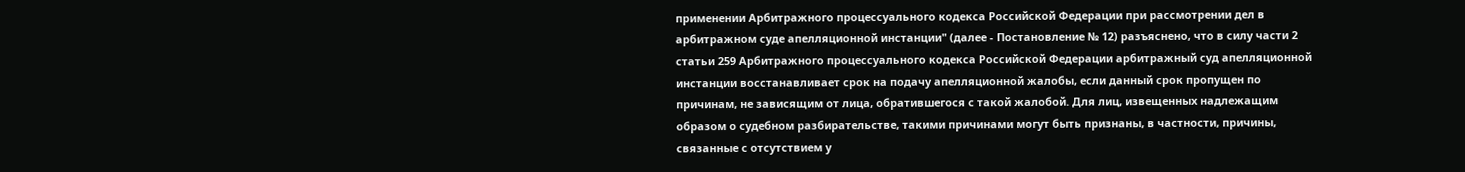применении Арбитражного процессуального кодекса Российской Федерации при рассмотрении дел в арбитражном суде апелляционной инстанции" (далее - Постановление № 12) разъяснено, что в силу части 2 статьи 259 Арбитражного процессуального кодекса Российской Федерации арбитражный суд апелляционной инстанции восстанавливает срок на подачу апелляционной жалобы, если данный срок пропущен по причинам, не зависящим от лица, обратившегося с такой жалобой. Для лиц, извещенных надлежащим образом о судебном разбирательстве, такими причинами могут быть признаны, в частности, причины, связанные с отсутствием у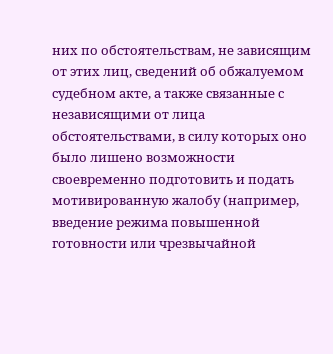них по обстоятельствам, не зависящим от этих лиц, сведений об обжалуемом судебном акте, а также связанные с независящими от лица обстоятельствами, в силу которых оно было лишено возможности своевременно подготовить и подать мотивированную жалобу (например, введение режима повышенной готовности или чрезвычайной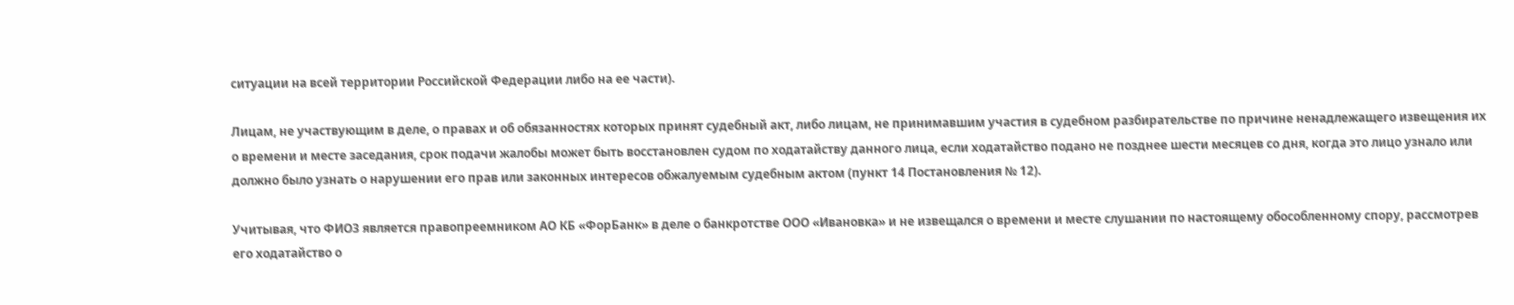ситуации на всей территории Российской Федерации либо на ее части).

Лицам, не участвующим в деле, о правах и об обязанностях которых принят судебный акт, либо лицам, не принимавшим участия в судебном разбирательстве по причине ненадлежащего извещения их о времени и месте заседания, срок подачи жалобы может быть восстановлен судом по ходатайству данного лица, если ходатайство подано не позднее шести месяцев со дня, когда это лицо узнало или должно было узнать о нарушении его прав или законных интересов обжалуемым судебным актом (пункт 14 Постановления № 12).

Учитывая, что ФИО3 является правопреемником АО КБ «ФорБанк» в деле о банкротстве ООО «Ивановка» и не извещался о времени и месте слушании по настоящему обособленному спору, рассмотрев его ходатайство о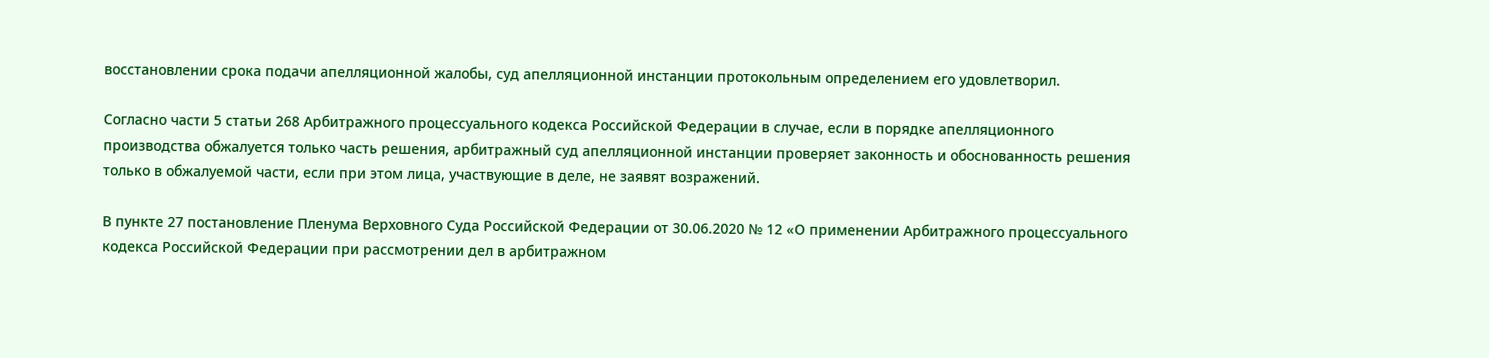восстановлении срока подачи апелляционной жалобы, суд апелляционной инстанции протокольным определением его удовлетворил.

Согласно части 5 статьи 268 Арбитражного процессуального кодекса Российской Федерации в случае, если в порядке апелляционного производства обжалуется только часть решения, арбитражный суд апелляционной инстанции проверяет законность и обоснованность решения только в обжалуемой части, если при этом лица, участвующие в деле, не заявят возражений.

В пункте 27 постановление Пленума Верховного Суда Российской Федерации от 30.06.2020 № 12 «О применении Арбитражного процессуального кодекса Российской Федерации при рассмотрении дел в арбитражном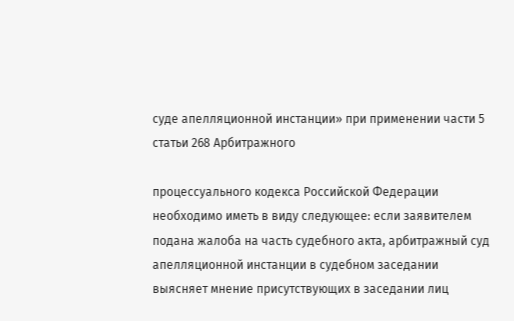суде апелляционной инстанции» при применении части 5 статьи 268 Арбитражного

процессуального кодекса Российской Федерации необходимо иметь в виду следующее: если заявителем подана жалоба на часть судебного акта, арбитражный суд апелляционной инстанции в судебном заседании выясняет мнение присутствующих в заседании лиц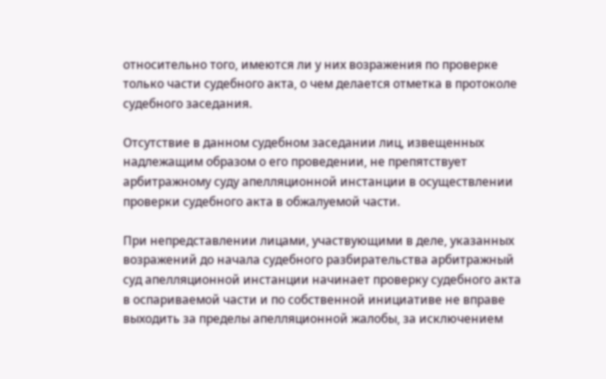относительно того, имеются ли у них возражения по проверке только части судебного акта, о чем делается отметка в протоколе судебного заседания.

Отсутствие в данном судебном заседании лиц, извещенных надлежащим образом о его проведении, не препятствует арбитражному суду апелляционной инстанции в осуществлении проверки судебного акта в обжалуемой части.

При непредставлении лицами, участвующими в деле, указанных возражений до начала судебного разбирательства арбитражный суд апелляционной инстанции начинает проверку судебного акта в оспариваемой части и по собственной инициативе не вправе выходить за пределы апелляционной жалобы, за исключением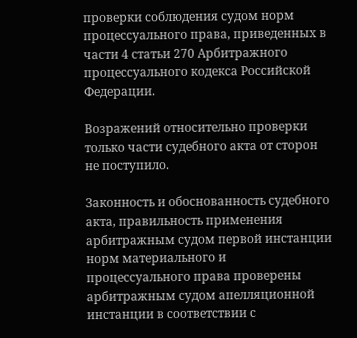проверки соблюдения судом норм процессуального права, приведенных в части 4 статьи 270 Арбитражного процессуального кодекса Российской Федерации.

Возражений относительно проверки только части судебного акта от сторон не поступило.

Законность и обоснованность судебного акта, правильность применения арбитражным судом первой инстанции норм материального и процессуального права проверены арбитражным судом апелляционной инстанции в соответствии с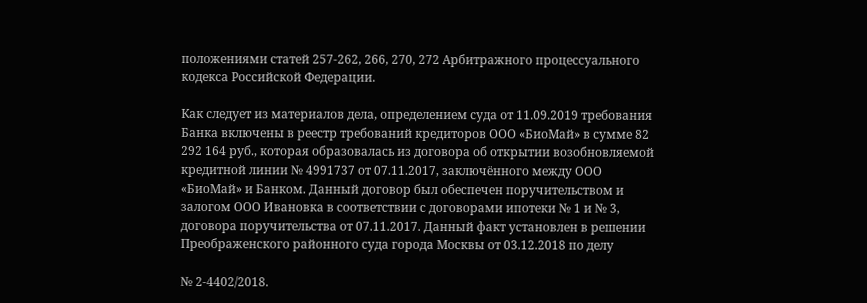положениями статей 257-262, 266, 270, 272 Арбитражного процессуального кодекса Российской Федерации.

Как следует из материалов дела, определением суда от 11.09.2019 требования Банка включены в реестр требований кредиторов ООО «БиоМай» в сумме 82 292 164 руб., которая образовалась из договора об открытии возобновляемой кредитной линии № 4991737 от 07.11.2017, заключённого между ООО «БиоМай» и Банком. Данный договор был обеспечен поручительством и залогом ООО Ивановка в соответствии с договорами ипотеки № 1 и № 3, договора поручительства от 07.11.2017. Данный факт установлен в решении Преображенского районного суда города Москвы от 03.12.2018 по делу

№ 2-4402/2018.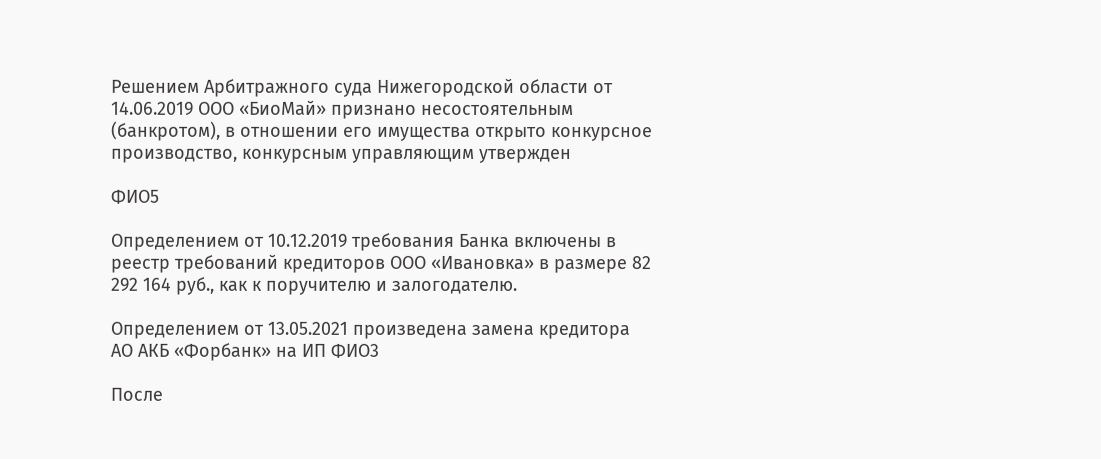Решением Арбитражного суда Нижегородской области от 14.06.2019 ООО «БиоМай» признано несостоятельным (банкротом), в отношении его имущества открыто конкурсное производство, конкурсным управляющим утвержден

ФИО5

Определением от 10.12.2019 требования Банка включены в реестр требований кредиторов ООО «Ивановка» в размере 82 292 164 руб., как к поручителю и залогодателю.

Определением от 13.05.2021 произведена замена кредитора АО АКБ «Форбанк» на ИП ФИО3

После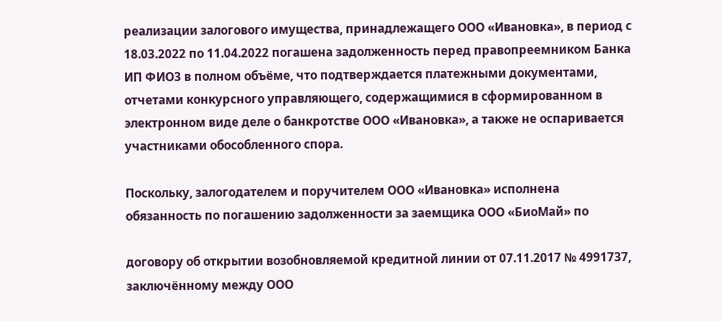реализации залогового имущества, принадлежащего ООО «Ивановка», в период с 18.03.2022 по 11.04.2022 погашена задолженность перед правопреемником Банка ИП ФИО3 в полном объёме, что подтверждается платежными документами, отчетами конкурсного управляющего, содержащимися в сформированном в электронном виде деле о банкротстве ООО «Ивановка», а также не оспаривается участниками обособленного спора.

Поскольку, залогодателем и поручителем ООО «Ивановка» исполнена обязанность по погашению задолженности за заемщика ООО «БиоМай» по

договору об открытии возобновляемой кредитной линии от 07.11.2017 № 4991737, заключённому между ООО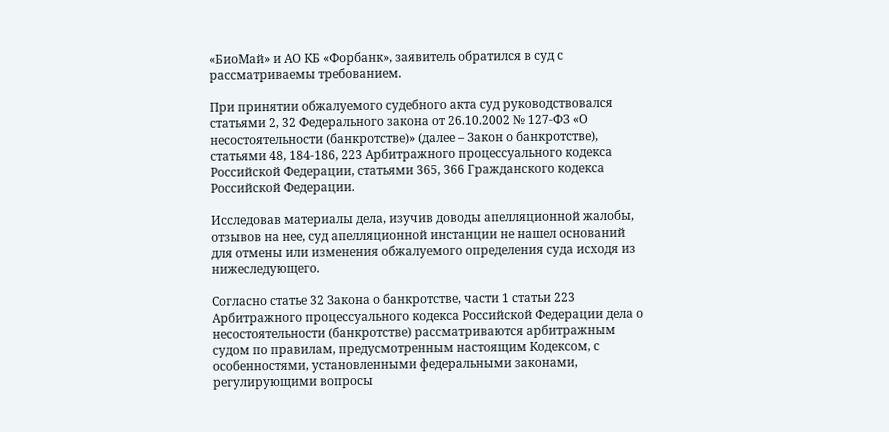«БиоМай» и АО КБ «Форбанк», заявитель обратился в суд с рассматриваемы требованием.

При принятии обжалуемого судебного акта суд руководствовался статьями 2, 32 Федерального закона от 26.10.2002 № 127-ФЗ «О несостоятельности (банкротстве)» (далее – Закон о банкротстве), статьями 48, 184-186, 223 Арбитражного процессуального кодекса Российской Федерации, статьями 365, 366 Гражданского кодекса Российской Федерации.

Исследовав материалы дела, изучив доводы апелляционной жалобы, отзывов на нее, суд апелляционной инстанции не нашел оснований для отмены или изменения обжалуемого определения суда исходя из нижеследующего.

Согласно статье 32 Закона о банкротстве, части 1 статьи 223 Арбитражного процессуального кодекса Российской Федерации дела о несостоятельности (банкротстве) рассматриваются арбитражным судом по правилам, предусмотренным настоящим Кодексом, с особенностями, установленными федеральными законами, регулирующими вопросы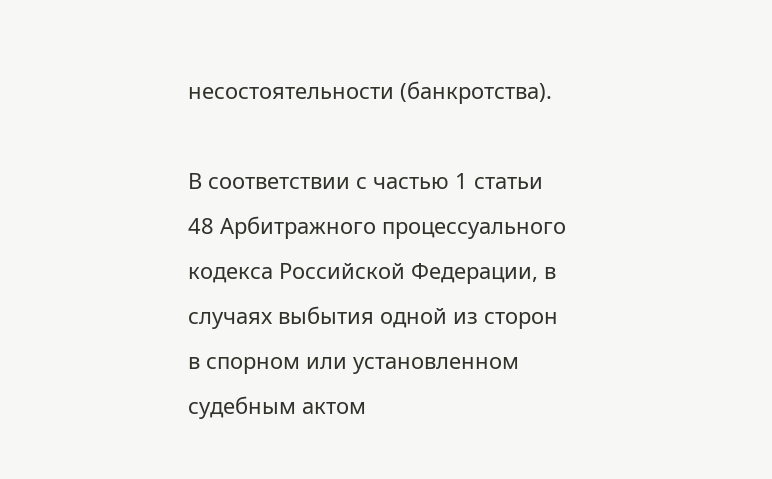несостоятельности (банкротства).

В соответствии с частью 1 статьи 48 Арбитражного процессуального кодекса Российской Федерации, в случаях выбытия одной из сторон в спорном или установленном судебным актом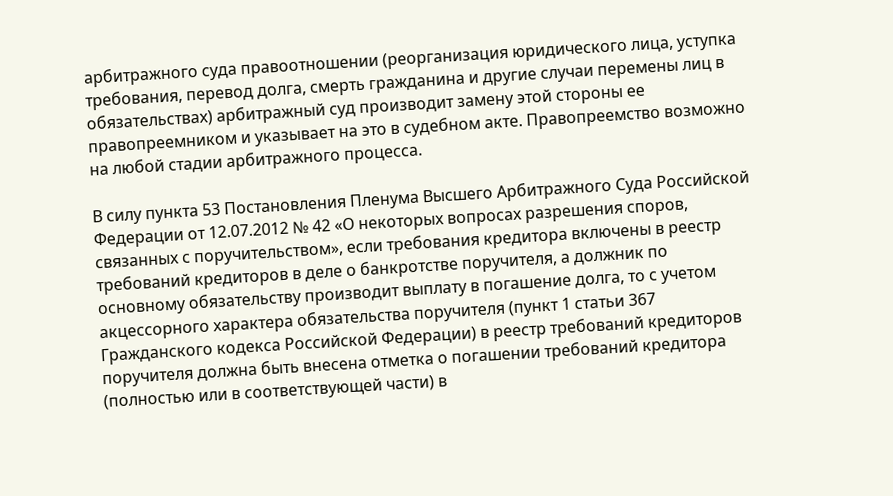арбитражного суда правоотношении (реорганизация юридического лица, уступка требования, перевод долга, смерть гражданина и другие случаи перемены лиц в обязательствах) арбитражный суд производит замену этой стороны ее правопреемником и указывает на это в судебном акте. Правопреемство возможно на любой стадии арбитражного процесса.

В силу пункта 53 Постановления Пленума Высшего Арбитражного Суда Российской Федерации от 12.07.2012 № 42 «О некоторых вопросах разрешения споров, связанных с поручительством», если требования кредитора включены в реестр требований кредиторов в деле о банкротстве поручителя, а должник по основному обязательству производит выплату в погашение долга, то с учетом акцессорного характера обязательства поручителя (пункт 1 статьи 367 Гражданского кодекса Российской Федерации) в реестр требований кредиторов поручителя должна быть внесена отметка о погашении требований кредитора (полностью или в соответствующей части) в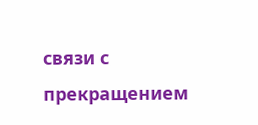связи с прекращением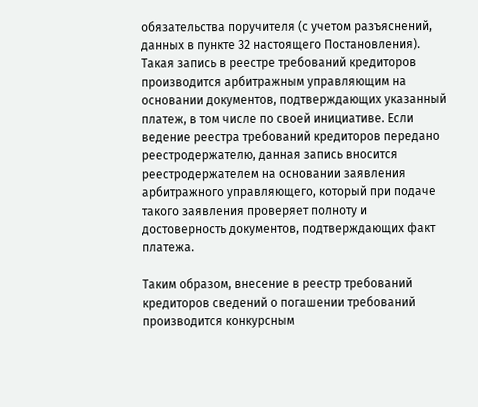обязательства поручителя (с учетом разъяснений, данных в пункте 32 настоящего Постановления). Такая запись в реестре требований кредиторов производится арбитражным управляющим на основании документов, подтверждающих указанный платеж, в том числе по своей инициативе. Если ведение реестра требований кредиторов передано реестродержателю, данная запись вносится реестродержателем на основании заявления арбитражного управляющего, который при подаче такого заявления проверяет полноту и достоверность документов, подтверждающих факт платежа.

Таким образом, внесение в реестр требований кредиторов сведений о погашении требований производится конкурсным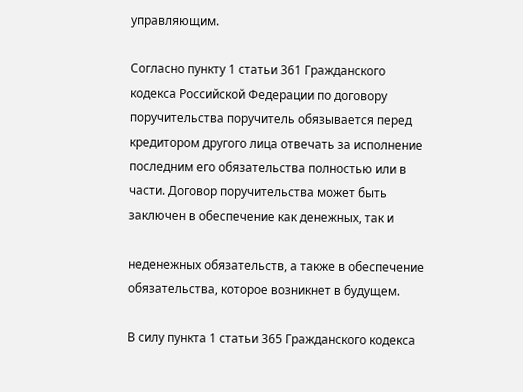управляющим.

Согласно пункту 1 статьи 361 Гражданского кодекса Российской Федерации по договору поручительства поручитель обязывается перед кредитором другого лица отвечать за исполнение последним его обязательства полностью или в части. Договор поручительства может быть заключен в обеспечение как денежных, так и

неденежных обязательств, а также в обеспечение обязательства, которое возникнет в будущем.

В силу пункта 1 статьи 365 Гражданского кодекса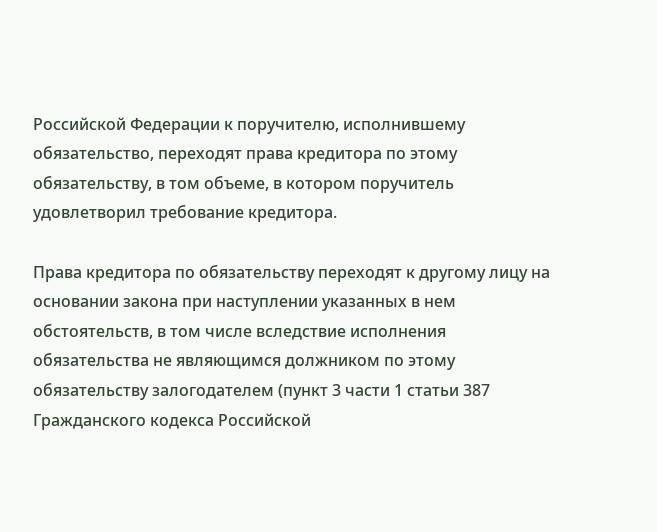Российской Федерации к поручителю, исполнившему обязательство, переходят права кредитора по этому обязательству, в том объеме, в котором поручитель удовлетворил требование кредитора.

Права кредитора по обязательству переходят к другому лицу на основании закона при наступлении указанных в нем обстоятельств, в том числе вследствие исполнения обязательства не являющимся должником по этому обязательству залогодателем (пункт 3 части 1 статьи 387 Гражданского кодекса Российской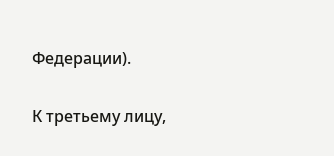Федерации).

К третьему лицу,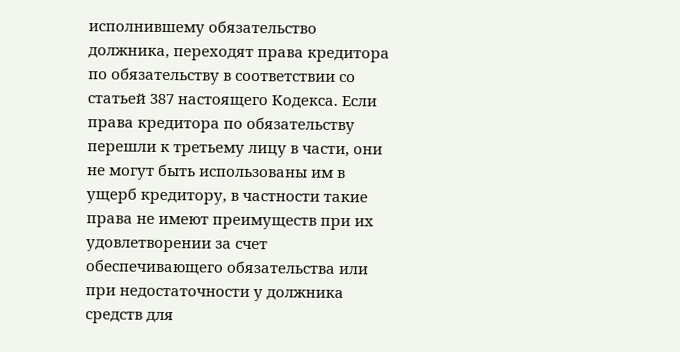исполнившему обязательство должника, переходят права кредитора по обязательству в соответствии со статьей 387 настоящего Кодекса. Если права кредитора по обязательству перешли к третьему лицу в части, они не могут быть использованы им в ущерб кредитору, в частности такие права не имеют преимуществ при их удовлетворении за счет обеспечивающего обязательства или при недостаточности у должника средств для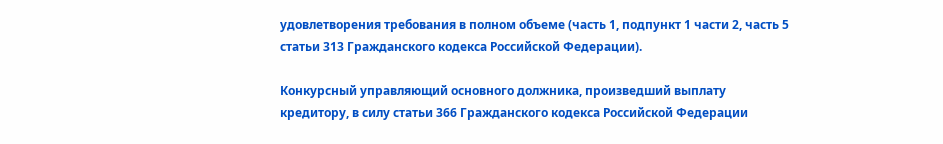удовлетворения требования в полном объеме (часть 1, подпункт 1 части 2, часть 5 статьи 313 Гражданского кодекса Российской Федерации).

Конкурсный управляющий основного должника, произведший выплату кредитору, в силу статьи 366 Гражданского кодекса Российской Федерации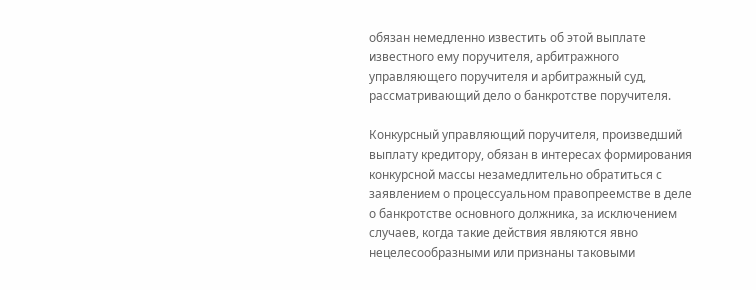обязан немедленно известить об этой выплате известного ему поручителя, арбитражного управляющего поручителя и арбитражный суд, рассматривающий дело о банкротстве поручителя.

Конкурсный управляющий поручителя, произведший выплату кредитору, обязан в интересах формирования конкурсной массы незамедлительно обратиться с заявлением о процессуальном правопреемстве в деле о банкротстве основного должника, за исключением случаев, когда такие действия являются явно нецелесообразными или признаны таковыми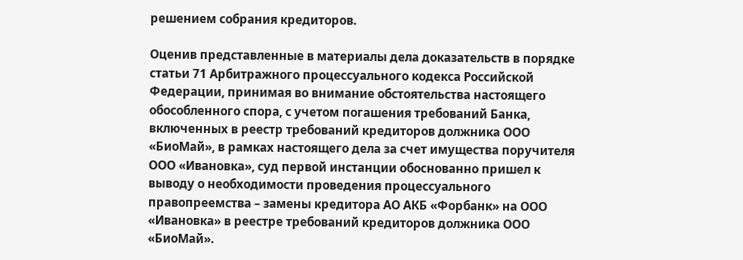решением собрания кредиторов.

Оценив представленные в материалы дела доказательств в порядке статьи 71 Арбитражного процессуального кодекса Российской Федерации, принимая во внимание обстоятельства настоящего обособленного спора, с учетом погашения требований Банка, включенных в реестр требований кредиторов должника ООО «БиоМай», в рамках настоящего дела за счет имущества поручителя ООО «Ивановка», суд первой инстанции обоснованно пришел к выводу о необходимости проведения процессуального правопреемства – замены кредитора АО АКБ «Форбанк» на ООО «Ивановка» в реестре требований кредиторов должника ООО «БиоМай».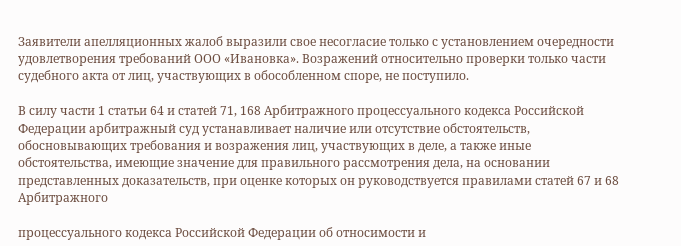Заявители апелляционных жалоб выразили свое несогласие только с установлением очередности удовлетворения требований ООО «Ивановка». Возражений относительно проверки только части судебного акта от лиц, участвующих в обособленном споре, не поступило.

В силу части 1 статьи 64 и статей 71, 168 Арбитражного процессуального кодекса Российской Федерации арбитражный суд устанавливает наличие или отсутствие обстоятельств, обосновывающих требования и возражения лиц, участвующих в деле, а также иные обстоятельства, имеющие значение для правильного рассмотрения дела, на основании представленных доказательств, при оценке которых он руководствуется правилами статей 67 и 68 Арбитражного

процессуального кодекса Российской Федерации об относимости и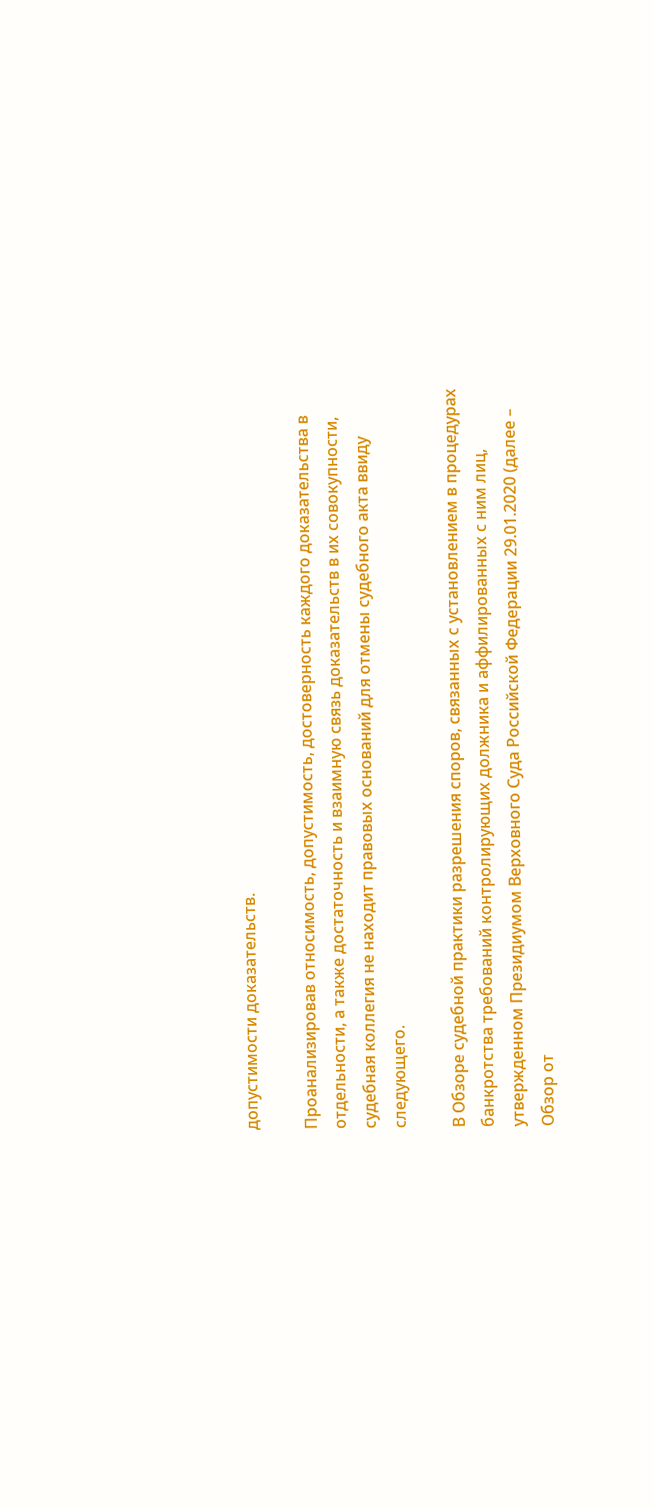допустимости доказательств.

Проанализировав относимость, допустимость, достоверность каждого доказательства в отдельности, а также достаточность и взаимную связь доказательств в их совокупности, судебная коллегия не находит правовых оснований для отмены судебного акта ввиду следующего.

В Обзоре судебной практики разрешения споров, связанных с установлением в процедурах банкротства требований контролирующих должника и аффилированных с ним лиц, утвержденном Президиумом Верховного Суда Российской Федерации 29.01.2020 (далее – Обзор от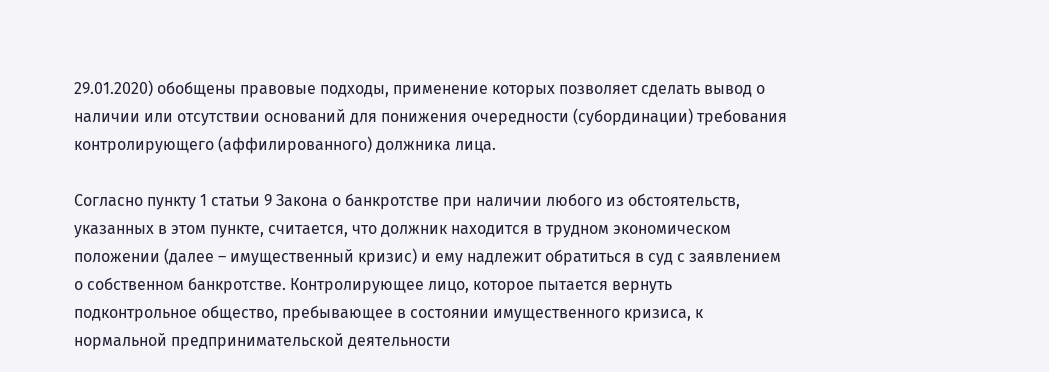29.01.2020) обобщены правовые подходы, применение которых позволяет сделать вывод о наличии или отсутствии оснований для понижения очередности (субординации) требования контролирующего (аффилированного) должника лица.

Согласно пункту 1 статьи 9 Закона о банкротстве при наличии любого из обстоятельств, указанных в этом пункте, считается, что должник находится в трудном экономическом положении (далее – имущественный кризис) и ему надлежит обратиться в суд с заявлением о собственном банкротстве. Контролирующее лицо, которое пытается вернуть подконтрольное общество, пребывающее в состоянии имущественного кризиса, к нормальной предпринимательской деятельности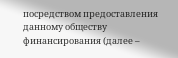посредством предоставления данному обществу финансирования (далее –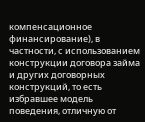компенсационное финансирование), в частности, с использованием конструкции договора займа и других договорных конструкций, то есть избравшее модель поведения, отличную от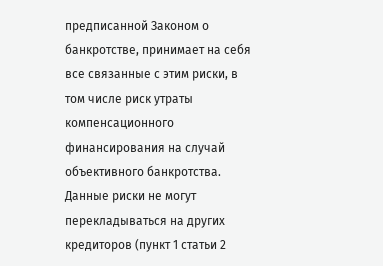предписанной Законом о банкротстве, принимает на себя все связанные с этим риски, в том числе риск утраты компенсационного финансирования на случай объективного банкротства. Данные риски не могут перекладываться на других кредиторов (пункт 1 статьи 2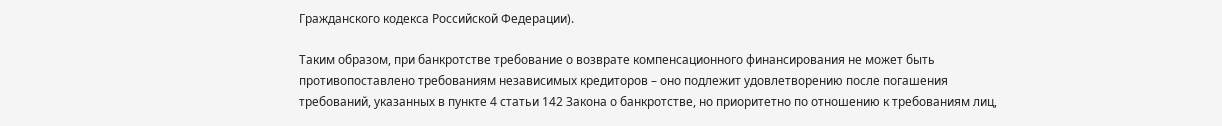Гражданского кодекса Российской Федерации).

Таким образом, при банкротстве требование о возврате компенсационного финансирования не может быть противопоставлено требованиям независимых кредиторов – оно подлежит удовлетворению после погашения требований, указанных в пункте 4 статьи 142 Закона о банкротстве, но приоритетно по отношению к требованиям лиц,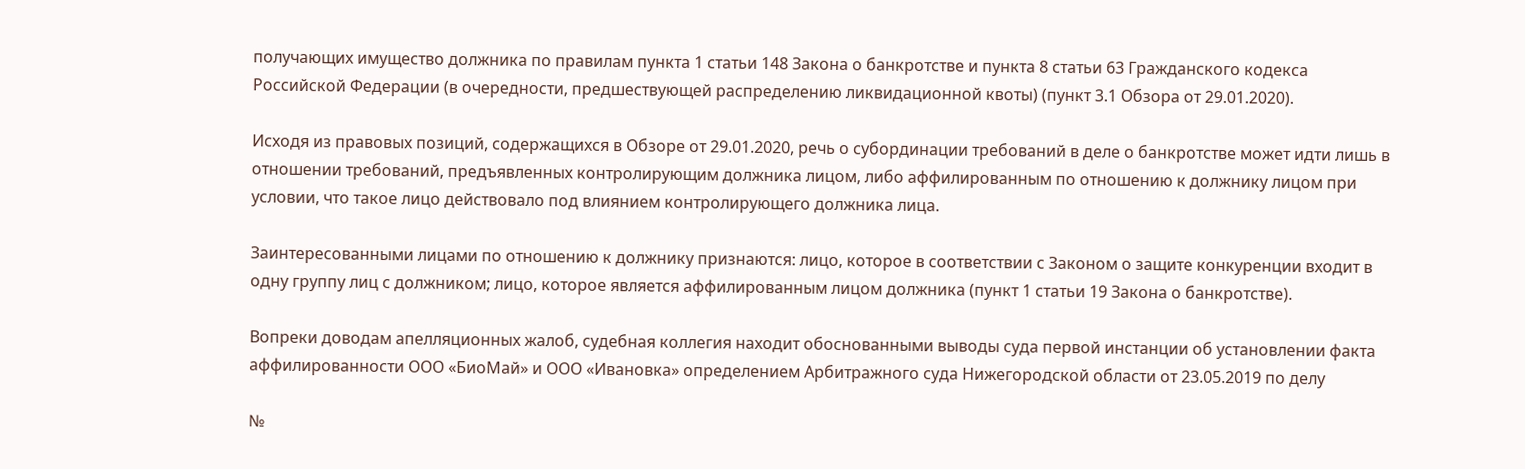получающих имущество должника по правилам пункта 1 статьи 148 Закона о банкротстве и пункта 8 статьи 63 Гражданского кодекса Российской Федерации (в очередности, предшествующей распределению ликвидационной квоты) (пункт 3.1 Обзора от 29.01.2020).

Исходя из правовых позиций, содержащихся в Обзоре от 29.01.2020, речь о субординации требований в деле о банкротстве может идти лишь в отношении требований, предъявленных контролирующим должника лицом, либо аффилированным по отношению к должнику лицом при условии, что такое лицо действовало под влиянием контролирующего должника лица.

Заинтересованными лицами по отношению к должнику признаются: лицо, которое в соответствии с Законом о защите конкуренции входит в одну группу лиц с должником; лицо, которое является аффилированным лицом должника (пункт 1 статьи 19 Закона о банкротстве).

Вопреки доводам апелляционных жалоб, судебная коллегия находит обоснованными выводы суда первой инстанции об установлении факта аффилированности ООО «БиоМай» и ООО «Ивановка» определением Арбитражного суда Нижегородской области от 23.05.2019 по делу

№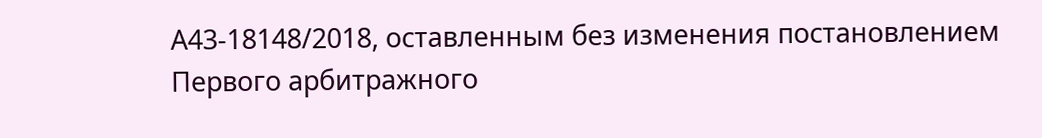А43-18148/2018, оставленным без изменения постановлением Первого арбитражного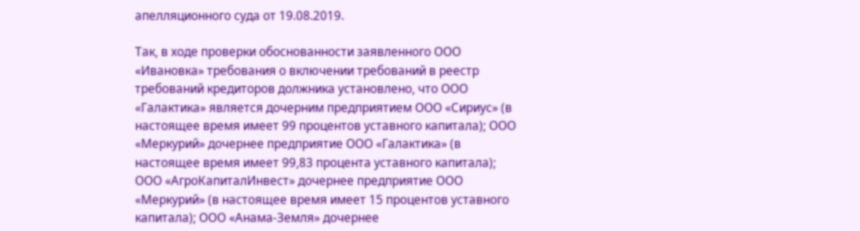апелляционного суда от 19.08.2019.

Так, в ходе проверки обоснованности заявленного ООО «Ивановка» требования о включении требований в реестр требований кредиторов должника установлено, что ООО «Галактика» является дочерним предприятием ООО «Сириус» (в настоящее время имеет 99 процентов уставного капитала); ООО «Меркурий» дочернее предприятие ООО «Галактика» (в настоящее время имеет 99,83 процента уставного капитала); ООО «АгроКапиталИнвест» дочернее предприятие ООО «Меркурий» (в настоящее время имеет 15 процентов уставного капитала); ООО «Анама-Земля» дочернее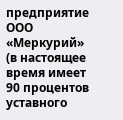предприятие ООО «Меркурий» (в настоящее время имеет 90 процентов уставного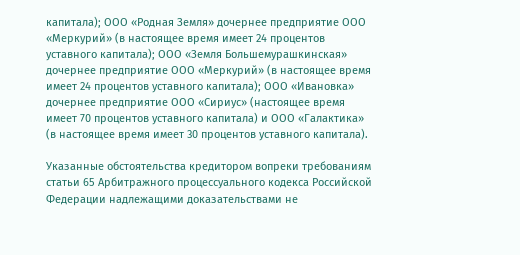капитала); ООО «Родная Земля» дочернее предприятие ООО «Меркурий» (в настоящее время имеет 24 процентов уставного капитала); ООО «Земля Большемурашкинская» дочернее предприятие ООО «Меркурий» (в настоящее время имеет 24 процентов уставного капитала); ООО «Ивановка» дочернее предприятие ООО «Сириус» (настоящее время имеет 70 процентов уставного капитала) и ООО «Галактика» (в настоящее время имеет 30 процентов уставного капитала).

Указанные обстоятельства кредитором вопреки требованиям статьи 65 Арбитражного процессуального кодекса Российской Федерации надлежащими доказательствами не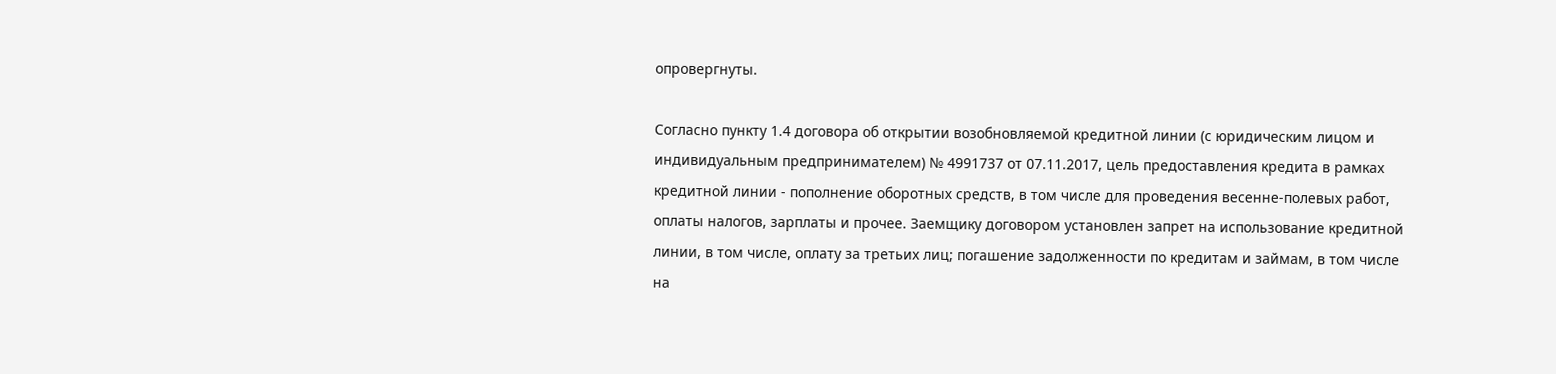опровергнуты.

Согласно пункту 1.4 договора об открытии возобновляемой кредитной линии (с юридическим лицом и индивидуальным предпринимателем) № 4991737 от 07.11.2017, цель предоставления кредита в рамках кредитной линии - пополнение оборотных средств, в том числе для проведения весенне-полевых работ, оплаты налогов, зарплаты и прочее. Заемщику договором установлен запрет на использование кредитной линии, в том числе, оплату за третьих лиц; погашение задолженности по кредитам и займам, в том числе на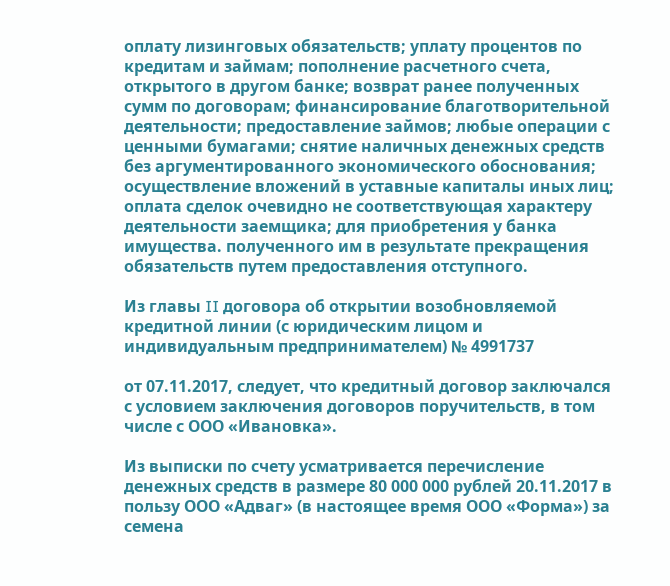оплату лизинговых обязательств; уплату процентов по кредитам и займам; пополнение расчетного счета, открытого в другом банке; возврат ранее полученных сумм по договорам; финансирование благотворительной деятельности; предоставление займов; любые операции с ценными бумагами; снятие наличных денежных средств без аргументированного экономического обоснования; осуществление вложений в уставные капиталы иных лиц; оплата сделок очевидно не соответствующая характеру деятельности заемщика; для приобретения у банка имущества. полученного им в результате прекращения обязательств путем предоставления отступного.

Из главы II договора об открытии возобновляемой кредитной линии (с юридическим лицом и индивидуальным предпринимателем) № 4991737

от 07.11.2017, следует, что кредитный договор заключался с условием заключения договоров поручительств, в том числе с ООО «Ивановка».

Из выписки по счету усматривается перечисление денежных средств в размере 80 000 000 рублей 20.11.2017 в пользу ООО «Адваг» (в настоящее время ООО «Форма») за семена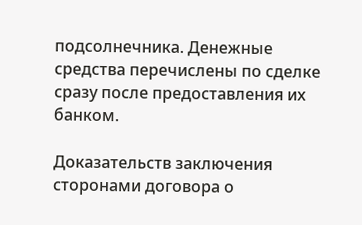подсолнечника. Денежные средства перечислены по сделке сразу после предоставления их банком.

Доказательств заключения сторонами договора о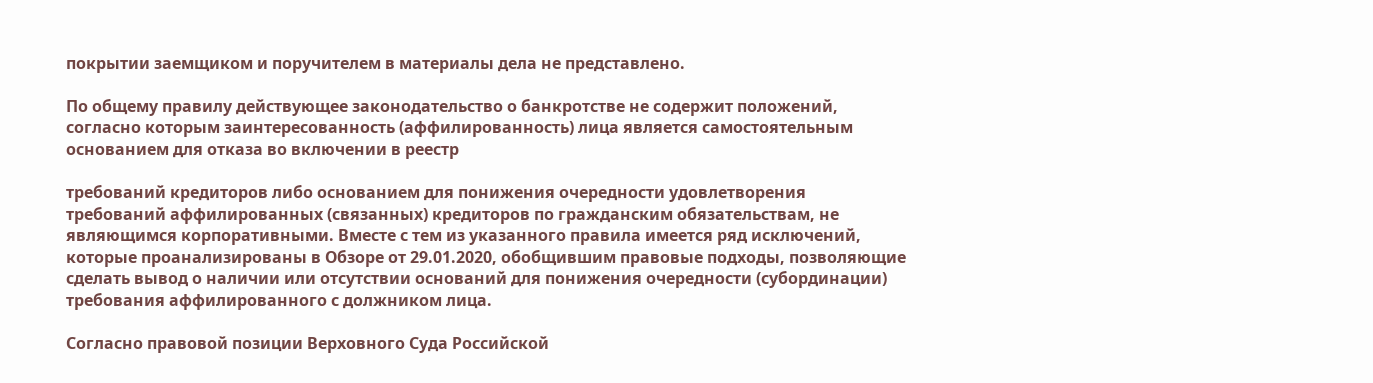покрытии заемщиком и поручителем в материалы дела не представлено.

По общему правилу действующее законодательство о банкротстве не содержит положений, согласно которым заинтересованность (аффилированность) лица является самостоятельным основанием для отказа во включении в реестр

требований кредиторов либо основанием для понижения очередности удовлетворения требований аффилированных (связанных) кредиторов по гражданским обязательствам, не являющимся корпоративными. Вместе с тем из указанного правила имеется ряд исключений, которые проанализированы в Обзоре от 29.01.2020, обобщившим правовые подходы, позволяющие сделать вывод о наличии или отсутствии оснований для понижения очередности (субординации) требования аффилированного с должником лица.

Согласно правовой позиции Верховного Суда Российской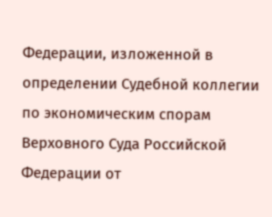Федерации, изложенной в определении Судебной коллегии по экономическим спорам Верховного Суда Российской Федерации от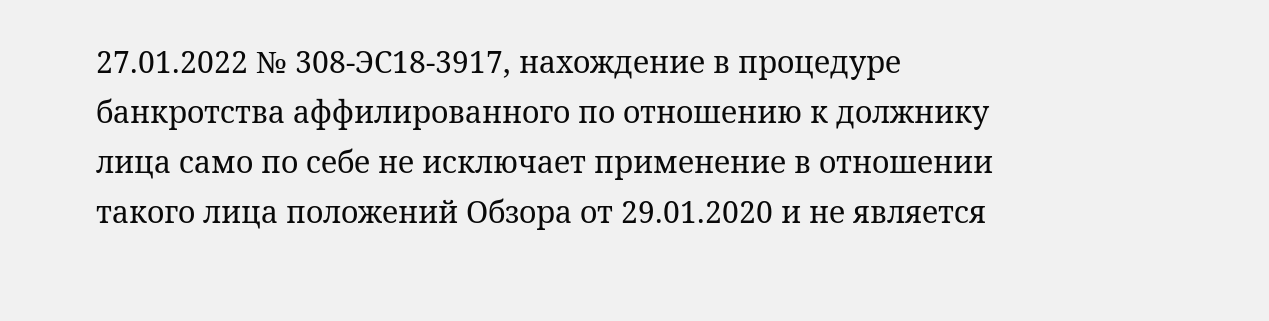27.01.2022 № 308-ЭС18-3917, нахождение в процедуре банкротства аффилированного по отношению к должнику лица само по себе не исключает применение в отношении такого лица положений Обзора от 29.01.2020 и не является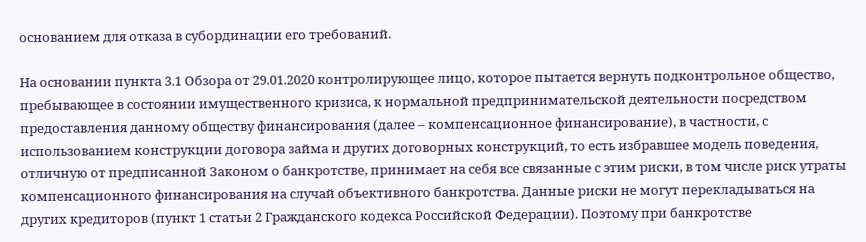основанием для отказа в субординации его требований.

На основании пункта 3.1 Обзора от 29.01.2020 контролирующее лицо, которое пытается вернуть подконтрольное общество, пребывающее в состоянии имущественного кризиса, к нормальной предпринимательской деятельности посредством предоставления данному обществу финансирования (далее – компенсационное финансирование), в частности, с использованием конструкции договора займа и других договорных конструкций, то есть избравшее модель поведения, отличную от предписанной Законом о банкротстве, принимает на себя все связанные с этим риски, в том числе риск утраты компенсационного финансирования на случай объективного банкротства. Данные риски не могут перекладываться на других кредиторов (пункт 1 статьи 2 Гражданского кодекса Российской Федерации). Поэтому при банкротстве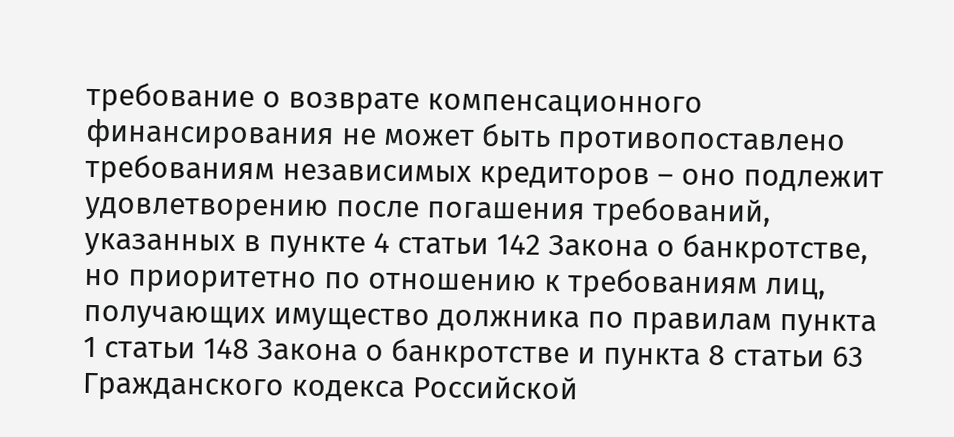требование о возврате компенсационного финансирования не может быть противопоставлено требованиям независимых кредиторов – оно подлежит удовлетворению после погашения требований, указанных в пункте 4 статьи 142 Закона о банкротстве, но приоритетно по отношению к требованиям лиц, получающих имущество должника по правилам пункта 1 статьи 148 Закона о банкротстве и пункта 8 статьи 63 Гражданского кодекса Российской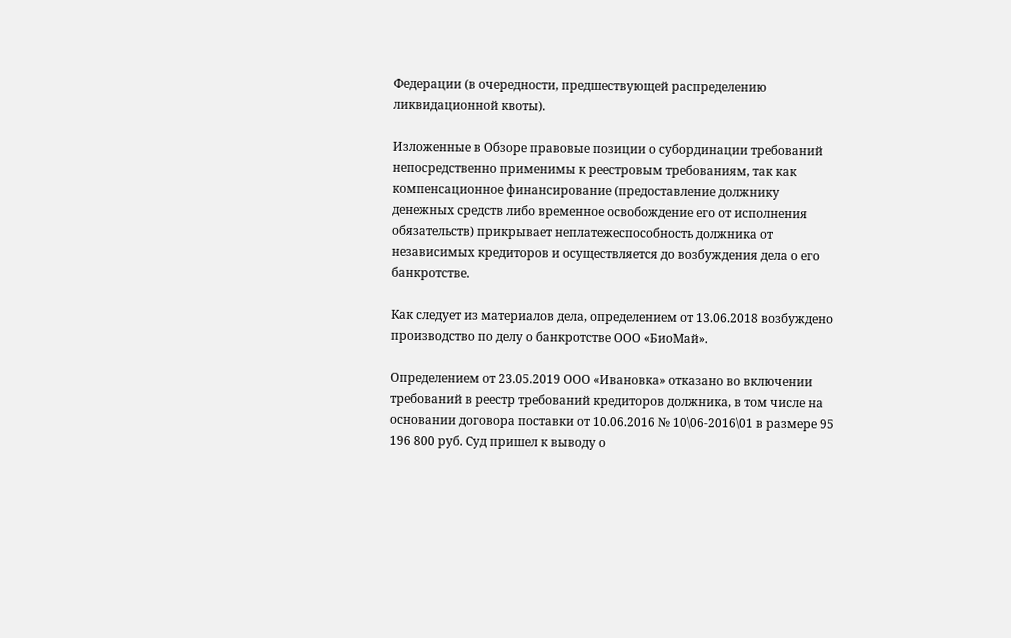Федерации (в очередности, предшествующей распределению ликвидационной квоты).

Изложенные в Обзоре правовые позиции о субординации требований непосредственно применимы к реестровым требованиям, так как компенсационное финансирование (предоставление должнику денежных средств либо временное освобождение его от исполнения обязательств) прикрывает неплатежеспособность должника от независимых кредиторов и осуществляется до возбуждения дела о его банкротстве.

Как следует из материалов дела, определением от 13.06.2018 возбуждено производство по делу о банкротстве ООО «БиоМай».

Определением от 23.05.2019 ООО «Ивановка» отказано во включении требований в реестр требований кредиторов должника, в том числе на основании договора поставки от 10.06.2016 № 10\06-2016\01 в размере 95 196 800 руб. Суд пришел к выводу о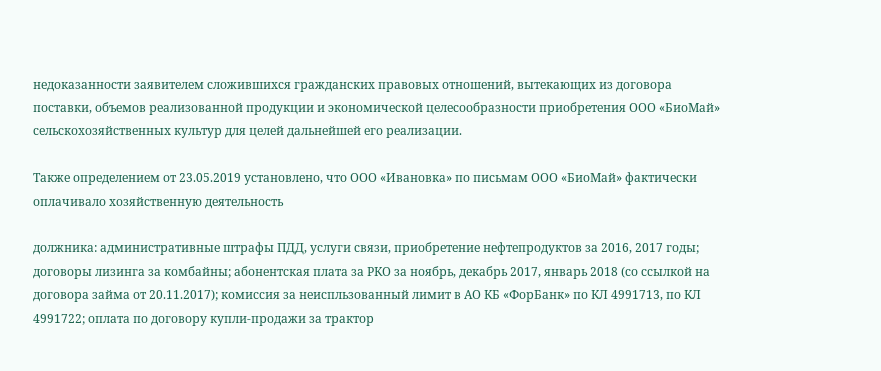недоказанности заявителем сложившихся гражданских правовых отношений, вытекающих из договора поставки, объемов реализованной продукции и экономической целесообразности приобретения ООО «БиоМай» сельскохозяйственных культур для целей дальнейшей его реализации.

Также определением от 23.05.2019 установлено, что ООО «Ивановка» по письмам ООО «БиоМай» фактически оплачивало хозяйственную деятельность

должника: административные штрафы ПДД, услуги связи, приобретение нефтепродуктов за 2016, 2017 годы; договоры лизинга за комбайны; абонентская плата за РКО за ноябрь, декабрь 2017, январь 2018 (со ссылкой на договора займа от 20.11.2017); комиссия за неиспльзованный лимит в АО КБ «ФорБанк» по КЛ 4991713, по КЛ 4991722; оплата по договору купли-продажи за трактор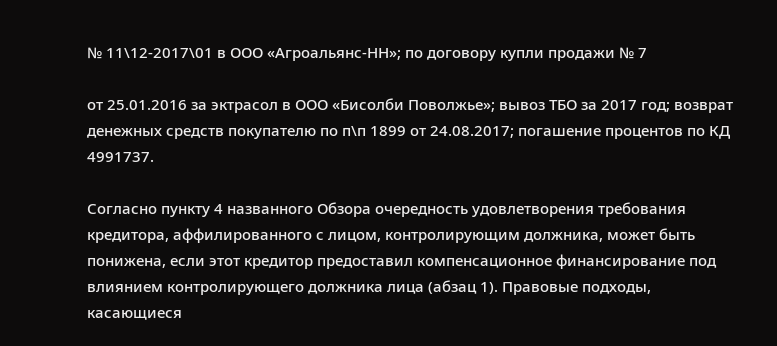№ 11\12-2017\01 в ООО «Агроальянс-НН»; по договору купли продажи № 7

от 25.01.2016 за эктрасол в ООО «Бисолби Поволжье»; вывоз ТБО за 2017 год; возврат денежных средств покупателю по п\п 1899 от 24.08.2017; погашение процентов по КД 4991737.

Согласно пункту 4 названного Обзора очередность удовлетворения требования кредитора, аффилированного с лицом, контролирующим должника, может быть понижена, если этот кредитор предоставил компенсационное финансирование под влиянием контролирующего должника лица (абзац 1). Правовые подходы, касающиеся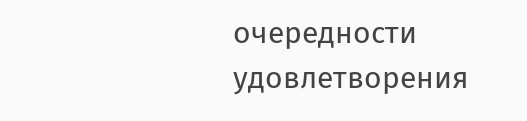очередности удовлетворения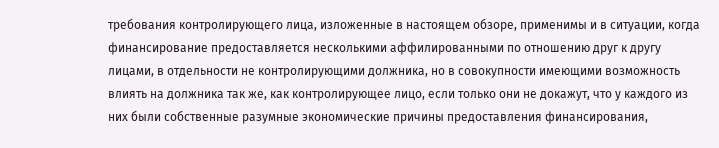требования контролирующего лица, изложенные в настоящем обзоре, применимы и в ситуации, когда финансирование предоставляется несколькими аффилированными по отношению друг к другу лицами, в отдельности не контролирующими должника, но в совокупности имеющими возможность влиять на должника так же, как контролирующее лицо, если только они не докажут, что у каждого из них были собственные разумные экономические причины предоставления финансирования,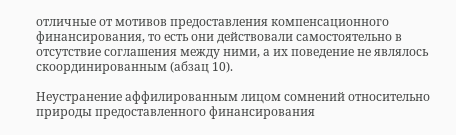отличные от мотивов предоставления компенсационного финансирования, то есть они действовали самостоятельно в отсутствие соглашения между ними, а их поведение не являлось скоординированным (абзац 10).

Неустранение аффилированным лицом сомнений относительно природы предоставленного финансирования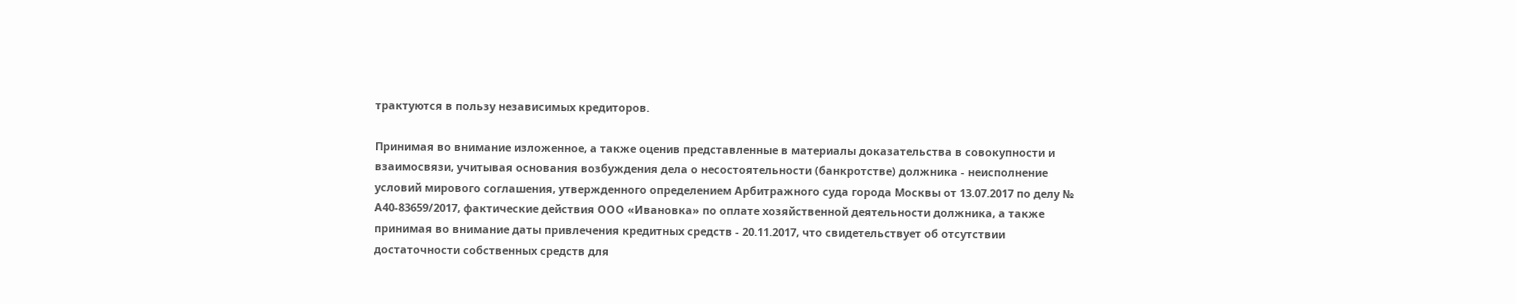трактуются в пользу независимых кредиторов.

Принимая во внимание изложенное, а также оценив представленные в материалы доказательства в совокупности и взаимосвязи, учитывая основания возбуждения дела о несостоятельности (банкротстве) должника - неисполнение условий мирового соглашения, утвержденного определением Арбитражного суда города Москвы от 13.07.2017 по делу № А40-83659/2017, фактические действия ООО «Ивановка» по оплате хозяйственной деятельности должника, а также принимая во внимание даты привлечения кредитных средств - 20.11.2017, что свидетельствует об отсутствии достаточности собственных средств для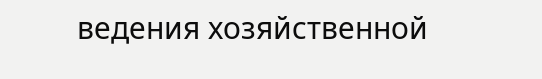ведения хозяйственной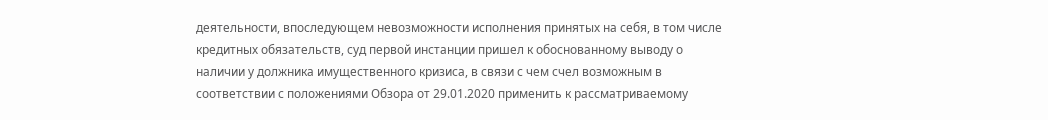деятельности, впоследующем невозможности исполнения принятых на себя, в том числе кредитных обязательств, суд первой инстанции пришел к обоснованному выводу о наличии у должника имущественного кризиса, в связи с чем счел возможным в соответствии с положениями Обзора от 29.01.2020 применить к рассматриваемому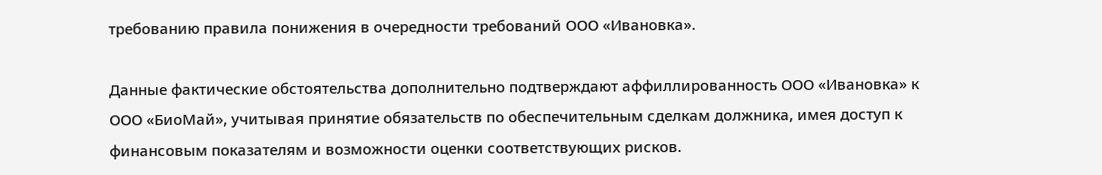требованию правила понижения в очередности требований ООО «Ивановка».

Данные фактические обстоятельства дополнительно подтверждают аффиллированность ООО «Ивановка» к ООО «БиоМай», учитывая принятие обязательств по обеспечительным сделкам должника, имея доступ к финансовым показателям и возможности оценки соответствующих рисков.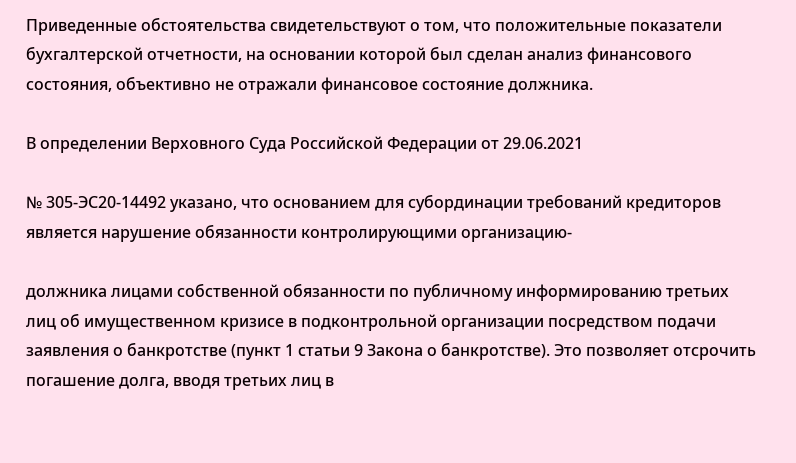Приведенные обстоятельства свидетельствуют о том, что положительные показатели бухгалтерской отчетности, на основании которой был сделан анализ финансового состояния, объективно не отражали финансовое состояние должника.

В определении Верховного Суда Российской Федерации от 29.06.2021

№ 305-ЭС20-14492 указано, что основанием для субординации требований кредиторов является нарушение обязанности контролирующими организацию-

должника лицами собственной обязанности по публичному информированию третьих лиц об имущественном кризисе в подконтрольной организации посредством подачи заявления о банкротстве (пункт 1 статьи 9 Закона о банкротстве). Это позволяет отсрочить погашение долга, вводя третьих лиц в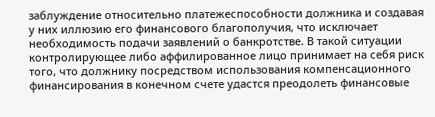заблуждение относительно платежеспособности должника и создавая у них иллюзию его финансового благополучия, что исключает необходимость подачи заявлений о банкротстве. В такой ситуации контролирующее либо аффилированное лицо принимает на себя риск того, что должнику посредством использования компенсационного финансирования в конечном счете удастся преодолеть финансовые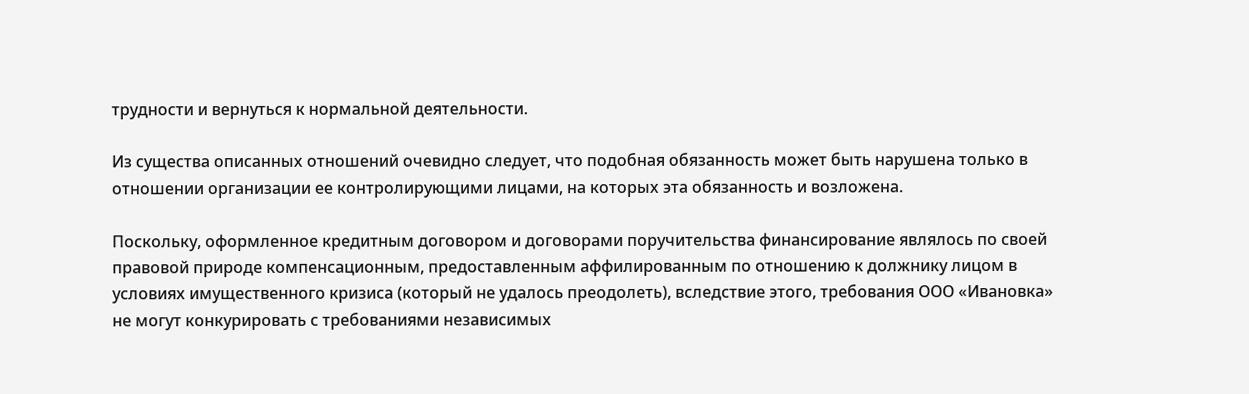трудности и вернуться к нормальной деятельности.

Из существа описанных отношений очевидно следует, что подобная обязанность может быть нарушена только в отношении организации ее контролирующими лицами, на которых эта обязанность и возложена.

Поскольку, оформленное кредитным договором и договорами поручительства финансирование являлось по своей правовой природе компенсационным, предоставленным аффилированным по отношению к должнику лицом в условиях имущественного кризиса (который не удалось преодолеть), вследствие этого, требования ООО «Ивановка» не могут конкурировать с требованиями независимых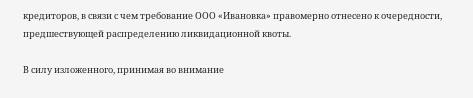кредиторов, в связи с чем требование ООО «Ивановка» правомерно отнесено к очередности, предшествующей распределению ликвидационной квоты.

В силу изложенного, принимая во внимание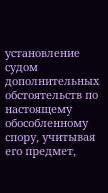установление судом дополнительных обстоятельств по настоящему обособленному спору, учитывая его предмет,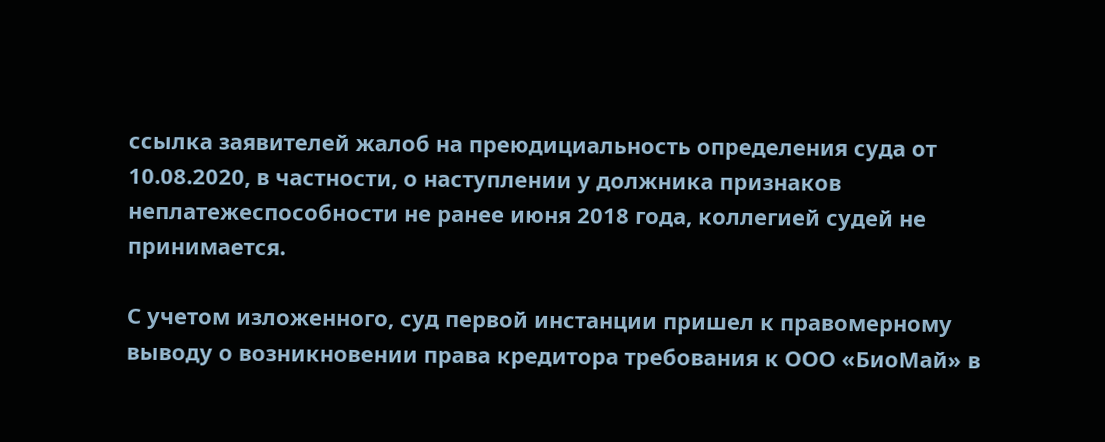ссылка заявителей жалоб на преюдициальность определения суда от 10.08.2020, в частности, о наступлении у должника признаков неплатежеспособности не ранее июня 2018 года, коллегией судей не принимается.

С учетом изложенного, суд первой инстанции пришел к правомерному выводу о возникновении права кредитора требования к ООО «БиоМай» в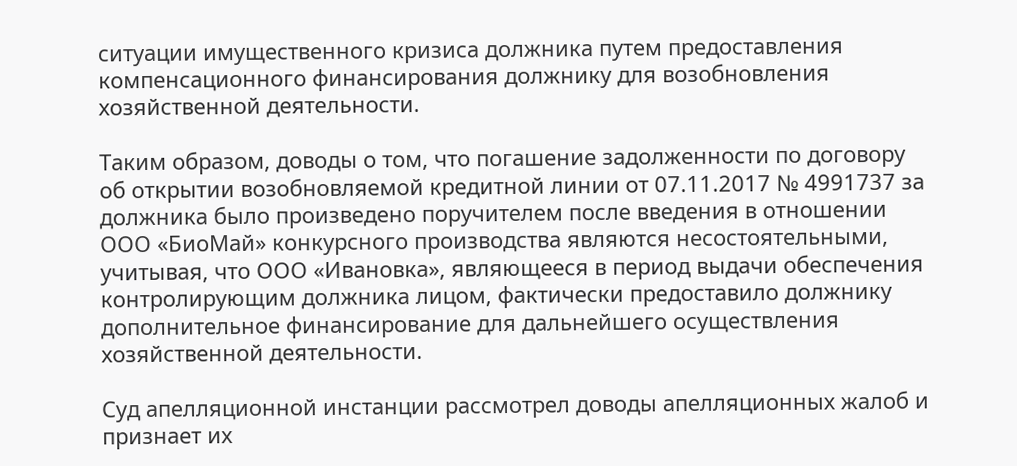ситуации имущественного кризиса должника путем предоставления компенсационного финансирования должнику для возобновления хозяйственной деятельности.

Таким образом, доводы о том, что погашение задолженности по договору об открытии возобновляемой кредитной линии от 07.11.2017 № 4991737 за должника было произведено поручителем после введения в отношении ООО «БиоМай» конкурсного производства являются несостоятельными, учитывая, что ООО «Ивановка», являющееся в период выдачи обеспечения контролирующим должника лицом, фактически предоставило должнику дополнительное финансирование для дальнейшего осуществления хозяйственной деятельности.

Суд апелляционной инстанции рассмотрел доводы апелляционных жалоб и признает их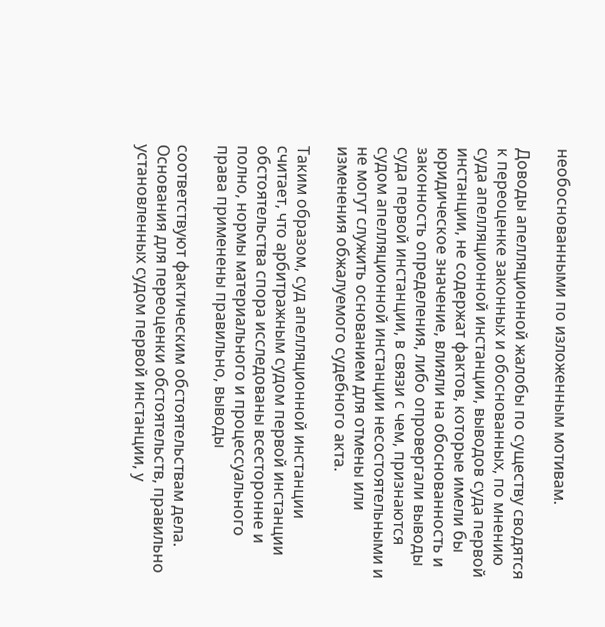необоснованными по изложенным мотивам.

Доводы апелляционной жалобы по существу сводятся к переоценке законных и обоснованных, по мнению суда апелляционной инстанции, выводов суда первой инстанции, не содержат фактов, которые имели бы юридическое значение, влияли на обоснованность и законность определения, либо опровергали выводы суда первой инстанции, в связи с чем, признаются судом апелляционной инстанции несостоятельными и не могут служить основанием для отмены или изменения обжалуемого судебного акта.

Таким образом, суд апелляционной инстанции считает, что арбитражным судом первой инстанции обстоятельства спора исследованы всесторонне и полно, нормы материального и процессуального права применены правильно, выводы

соответствуют фактическим обстоятельствам дела. Основания для переоценки обстоятельств, правильно установленных судом первой инстанции, у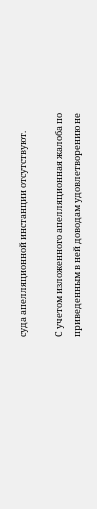суда апелляционной инстанции отсутствуют.

С учетом изложенного апелляционная жалоба по приведенным в ней доводам удовлетворению не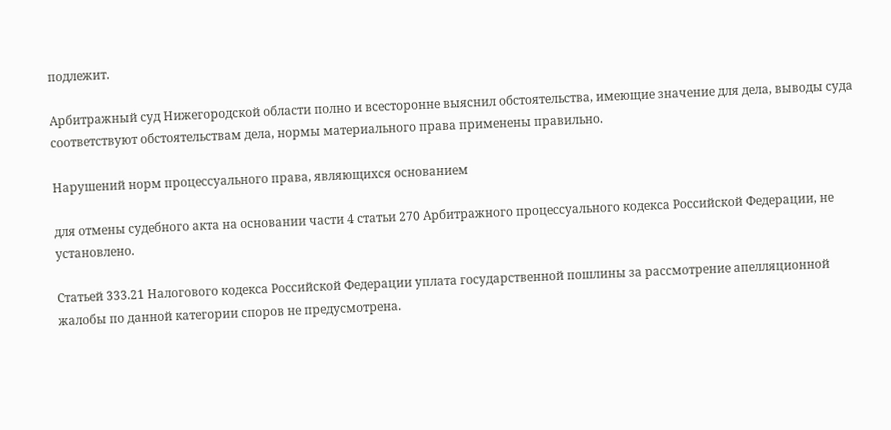подлежит.

Арбитражный суд Нижегородской области полно и всесторонне выяснил обстоятельства, имеющие значение для дела, выводы суда соответствуют обстоятельствам дела, нормы материального права применены правильно.

Нарушений норм процессуального права, являющихся основанием

для отмены судебного акта на основании части 4 статьи 270 Арбитражного процессуального кодекса Российской Федерации, не установлено.

Статьей 333.21 Налогового кодекса Российской Федерации уплата государственной пошлины за рассмотрение апелляционной жалобы по данной категории споров не предусмотрена.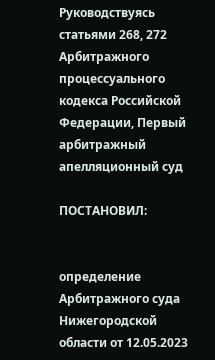Руководствуясь статьями 268, 272 Арбитражного процессуального кодекса Российской Федерации, Первый арбитражный апелляционный суд

ПОСТАНОВИЛ:


определение Арбитражного суда Нижегородской области от 12.05.2023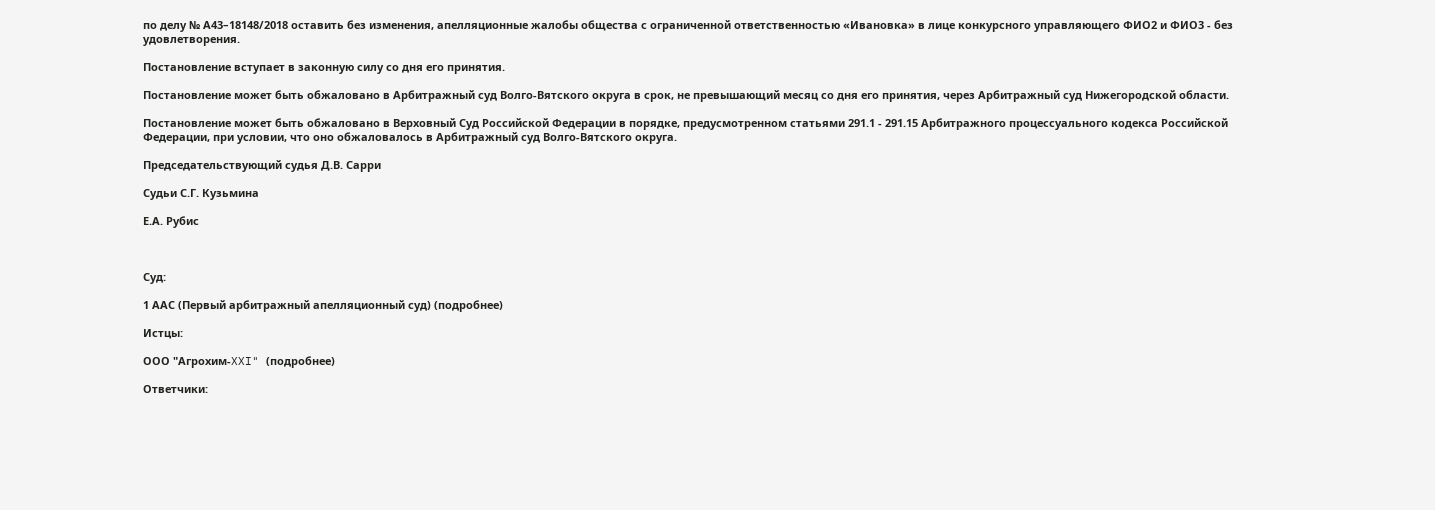по делу № А43–18148/2018 оставить без изменения, апелляционные жалобы общества с ограниченной ответственностью «Ивановка» в лице конкурсного управляющего ФИО2 и ФИО3 - без удовлетворения.

Постановление вступает в законную силу со дня его принятия.

Постановление может быть обжаловано в Арбитражный суд Волго-Вятского округа в срок, не превышающий месяц со дня его принятия, через Арбитражный суд Нижегородской области.

Постановление может быть обжаловано в Верховный Суд Российской Федерации в порядке, предусмотренном статьями 291.1 - 291.15 Арбитражного процессуального кодекса Российской Федерации, при условии, что оно обжаловалось в Арбитражный суд Волго-Вятского округа.

Председательствующий судья Д.В. Сарри

Судьи С.Г. Кузьмина

Е.А. Рубис



Суд:

1 ААС (Первый арбитражный апелляционный суд) (подробнее)

Истцы:

ООО "Агрохим-XXI" (подробнее)

Ответчики: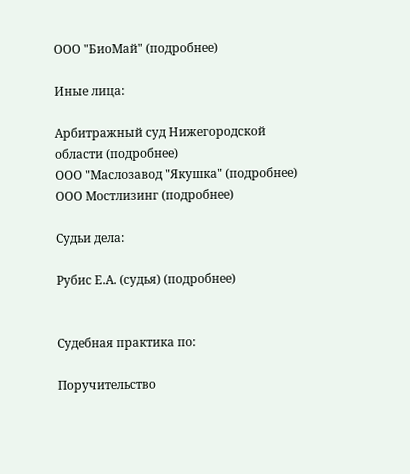ООО "БиоМай" (подробнее)

Иные лица:

Арбитражный суд Нижегородской области (подробнее)
ООО "Маслозавод "Якушка" (подробнее)
ООО Мостлизинг (подробнее)

Судьи дела:

Рубис Е.А. (судья) (подробнее)


Судебная практика по:

Поручительство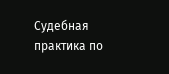Судебная практика по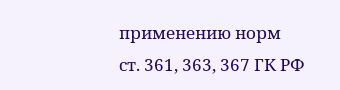применению норм ст. 361, 363, 367 ГК РФ